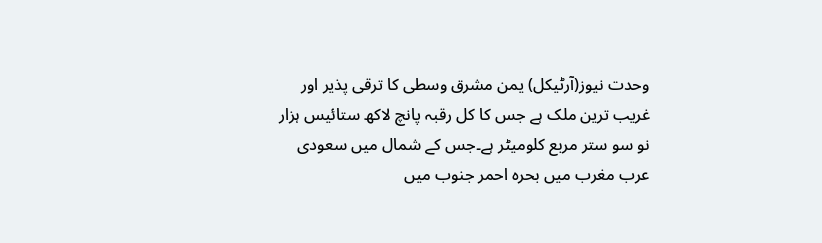وحدت نیوز(آرٹیکل) یمن مشرق وسطی کا ترقی پذیر اور غریب ترین ملک ہے جس کا کل رقبہ پانچ لاکھ ستائیس ہزار نو سو ستر مربع کلومیٹر ہے۔جس کے شمال میں سعودی عرب مغرب میں بحرہ احمر جنوب میں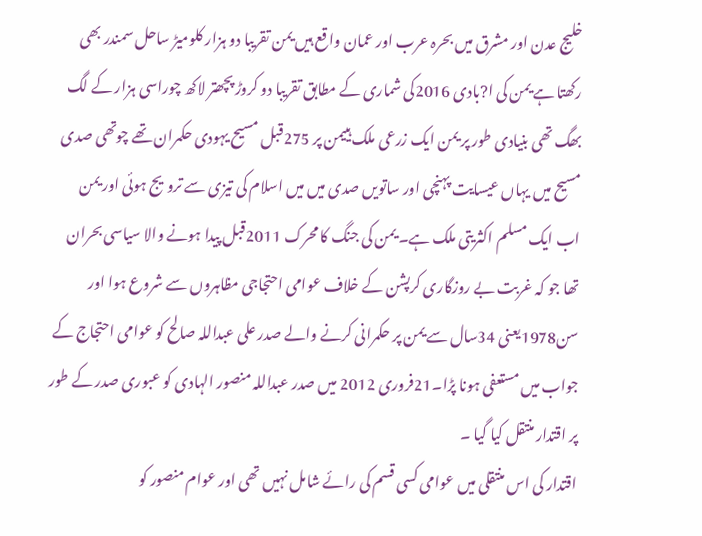خلیج عدن اور مشرق میں بحرہ عرب اور عمان واقع ہیں یمن تقریبا دو ہزار کلومیڑ ساحل سمندر بھی رکھتا ہے یمن کی ا?بادی 2016کی شماری کے مطابق تقریبا دو کروڑ پچھتر لاکھ چوراسی ہزار کے لگ بھگ تھی بنیادی طور پر یمن ایک زرعی ملک ہییمن پر 275قبل مسیح یہودی حکمران تھے چوتھی صدی مسیح میں یہاں عیسایت پہنچی اور ساتویں صدی میں میں اسلام کی تیزی سے ترویج ہوئی اور یمن اب ایک مسلم اکثریتی ملک ہے۔ یمن کی جنگ کا محرک 2011قبل پیدا ہونے والا سیاسی بحران تھا جو کہ غربت بے روزگاری کرپشن کے خلاف عوامی احتجاجی مظاہروں سے شروع ہوا اور سن1978یعنی 34سال سے یمن پر حکمرانی کرنے والے صدر علی عبداللہ صالح کو عوامی احتجاج کے جواب میں مستعفی ہونا پڑا۔21فروری 2012 میں صدر عبداللہ منصور الہادی کو عبوری صدر کے طور پر اقتدار منتقل کیا گیا ۔
اقتدار کی اس منتقلی میں عوامی کسی قسم کی رائے شامل نہیں تھی اور عوام منصور کو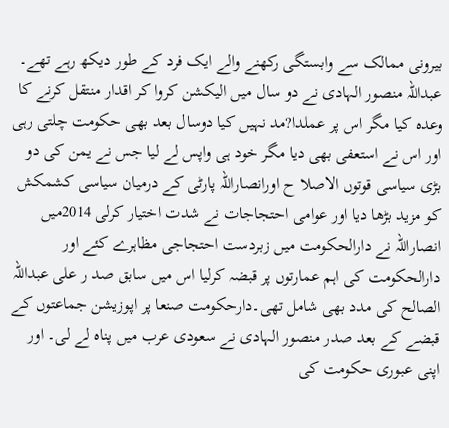بیرونی ممالک سے وابستگی رکھنے والے ایک فرد کے طور دیکھ رہے تھے۔ عبداللہ منصور الہادی نے دو سال میں الیکشن کروا کر اقدار منتقل کرنے کا وعدہ کیا مگر اس پر عملدا?مد نہیں کیا دوسال بعد بھی حکومت چلتی رہی اور اس نے استعفی بھی دیا مگر خود ہی واپس لے لیا جس نے یمن کی دو بڑی سیاسی قوتوں الاصلا ح اورانصاراللہ پارٹی کے درمیان سیاسی کشمکش کو مزید بڑھا دیا اور عوامی احتجاجات نے شدت اختیار کرلی 2014میں انصاراللہ نے دارالحکومت میں زبردست احتجاجی مظاہرے کئے اور دارالحکومت کی اہم عمارتوں پر قبضہ کرلیا اس میں سابق صد ر علی عبداللہ الصالح کی مدد بھی شامل تھی۔دارحکومت صنعا پر اپوزیشن جماعتوں کے قبضے کے بعد صدر منصور الہادی نے سعودی عرب میں پناہ لے لی۔ اور اپنی عبوری حکومت کی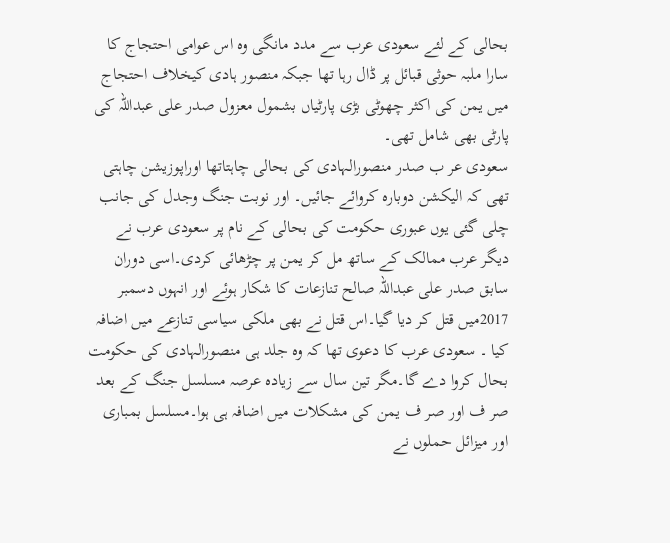بحالی کے لئے سعودی عرب سے مدد مانگی وہ اس عوامی احتجاج کا سارا ملبہ حوثی قبائل پر ڈال رہا تھا جبکہ منصور ہادی کیخلاف احتجاج میں یمن کی اکثر چھوٹی بڑی پارٹیاں بشمول معزول صدر علی عبداللہ کی پارٹی بھی شامل تھی۔
سعودی عر ب صدر منصورالہادی کی بحالی چاہتاتھا اوراپوزیشن چاہتی تھی کہ الیکشن دوبارہ کروائے جائیں۔ اور نوبت جنگ وجدل کی جانب چلی گئی یوں عبوری حکومت کی بحالی کے نام پر سعودی عرب نے دیگر عرب ممالک کے ساتھ مل کر یمن پر چڑھائی کردی۔اسی دوران سابق صدر علی عبداللہ صالح تنازعات کا شکار ہوئے اور انہوں دسمبر 2017میں قتل کر دیا گیا۔اس قتل نے بھی ملکی سیاسی تنازعے میں اضافہ کیا ۔ سعودی عرب کا دعوی تھا کہ وہ جلد ہی منصورالہادی کی حکومت بحال کروا دے گا۔مگر تین سال سے زیادہ عرصہ مسلسل جنگ کے بعد صر ف اور صر ف یمن کی مشکلات میں اضافہ ہی ہوا۔مسلسل بمباری اور میزائل حملوں نے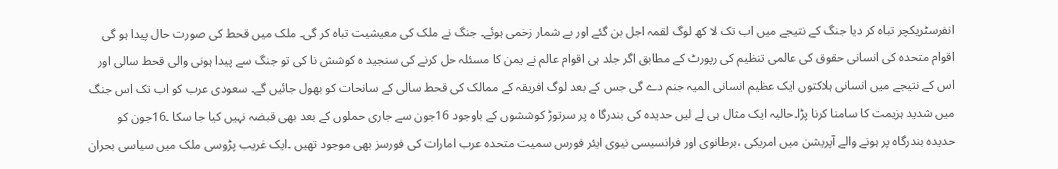انفرسٹریکچر تباہ کر دیا جنگ کے نتیجے میں اب تک لا کھ لوگ لقمہ اجل بن گئے اور بے شمار زخمی ہوئے۔ جنگ نے ملک کی معیشیت تباہ کر گی۔ ملک میں قحط کی صورت حال پیدا ہو گی اقوام متحدہ کی انسانی حقوق کی عالمی تنظیم کی رپورٹ کے مطابق اگر جلد ہی اقوام عالم نے یمن کا مسئلہ حل کرنے کی سنجید ہ کوشش نا کی تو جنگ سے پیدا ہونی والی قحط سالی اور اس کے نتیجے میں انسانی ہلاکتوں ایک عظیم انسانی المیہ جنم دے گی جس کے بعد لوگ افریقہ کے ممالک کی قحط سالی کے سانحات کو بھول جائیں گے۔ سعودی عرب کو اب تک اس جنگ میں شدید ہزیمت کا سامنا کرنا پڑا۔حالیہ ایک مثال ہی لے لیں حدیدہ کی بندرگا ہ پر سرتوڑ کوششوں کے باوجود 16جون سے جاری حملوں کے بعد بھی قبضہ نہیں کیا جا سکا ۔16جون کو حدیدہ بندرگاہ پر ہونے والے آپریشن میں امریکی ،برطانوی اور فرانسیسی نیوی ایئر فورس سمیت متحدہ عرب امارات کی فورسز بھی موجود تھیں ۔ایک غریب پڑوسی ملک میں سیاسی بحران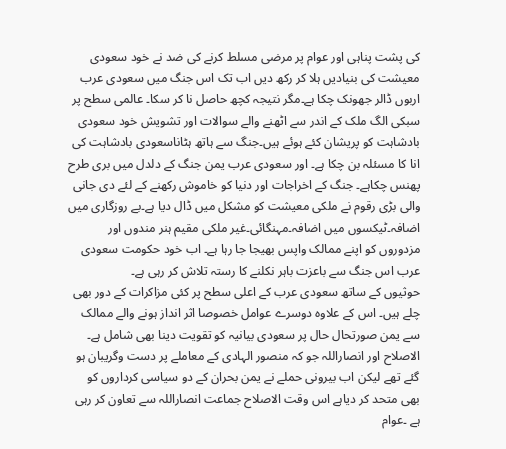کی پشت پناہی اور عوام پر مرضی مسلط کرنے کی ضد نے خود سعودی معیشت کی بنیادیں ہلا کر رکھ دیں اب تک اس جنگ میں سعودی عرب اربوں ڈالر جھونک چکا ہے۔مگر نتیجہ کچھ حاصل نا کر سکا۔ عالمی سطح پر سبکی الگ ملک کے اندر سے اٹھنے والے سوالات اور تشویش خود سعودی بادشاہت کو پریشان کئے ہوئے ہیں۔جنگ سے ہاتھ ہٹاناسعودی بادشاہت کی انا کا مسئلہ بن چکا ہے۔ اور سعودی عرب یمن جنگ کے دلدل میں بری طرح پھنس چکاہے۔ جنگ کے اخراجات اور دنیا کو خاموش رکھنے کے لئے دی جانی والی بڑی رقوم نے ملکی معیشت کو مشکل میں ڈال دیا ہے۔بے روزگاری میں اضافہ۔ٹیکسوں میں اضافہ۔مہنگائی۔غیر ملکی مقیم ہنر مندوں اور مزدوروں کو اپنے ممالک واپس بھیجا جا رہا ہے۔ اب خود حکومت سعودی عرب اس جنگ سے باعزت باہر نکلنے کا رستہ تلاش کر رہی ہے۔
حوثیوں کے ساتھ سعودی عرب کے اعلی سطح پر کئی مزاکرات کے دور بھی چلے ہیں۔ اس کے علاوہ دوسرے عوامل خصوصا اثر انداز ہونے والے ممالک سے یمن صورتحال حال پر سعودی بیانیہ کو تقویت دینا بھی شامل ہے۔ الاصلاح اور انصاراللہ جو کہ منصور الہادی کے معاملے پر دست وگریبان ہو گئے تھے لیکن اب بیرونی حملے نے یمن بحران کے دو سیاسی کرداروں کو بھی متحد کر دیاہے اس وقت الاصلاح جماعت انصاراللہ سے تعاون کر رہی ہے ۔عوام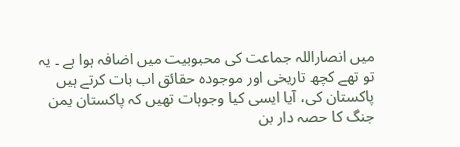میں انصاراللہ جماعت کی محبوبیت میں اضافہ ہوا ہے ۔ یہ تو تھے کچھ تاریخی اور موجودہ حقائق اب بات کرتے ہیں پاکستان کی، آیا ایسی کیا وجوہات تھیں کہ پاکستان یمن جنگ کا حصہ دار بن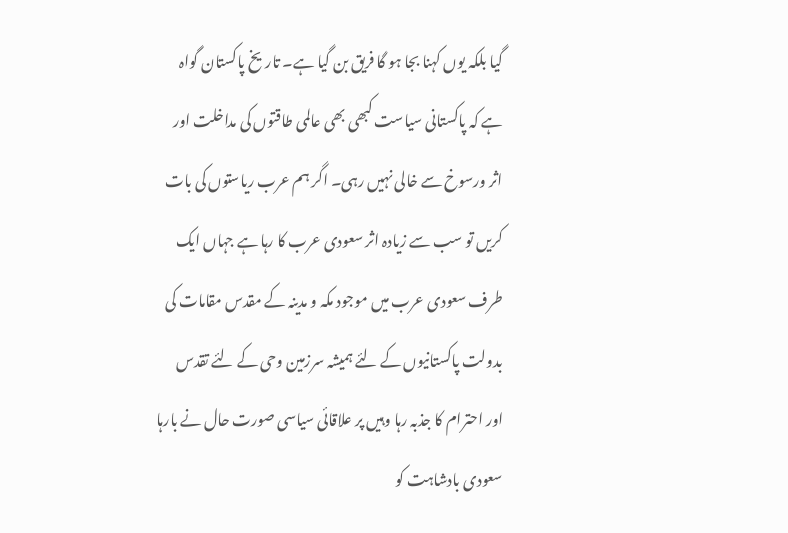گیا بلکہ یوں کہنا بجا ہو گا فریق بن گیا ہے۔ تاریخ پاکستان گواہ ہے کہ پاکستانی سیاست کبھی بھی عالمی طاقتوں کی مداخلت اور اثر ورسوخ سے خالی نہیں رہی۔ اگر ہم عرب ریاستوں کی بات کریں تو سب سے زیادہ اثر سعودی عرب کا رہا ہے جہاں ایک طرف سعودی عرب میں موجود مکہ و مدینہ کے مقدس مقامات کی بدولت پاکستانیوں کے لئے ہمیشہ سرزمین وحی کے لئے تقدس اور احترام کا جذبہ رہا وہیں پر علاقائی سیاسی صورت حال نے بارہا سعودی بادشاہت کو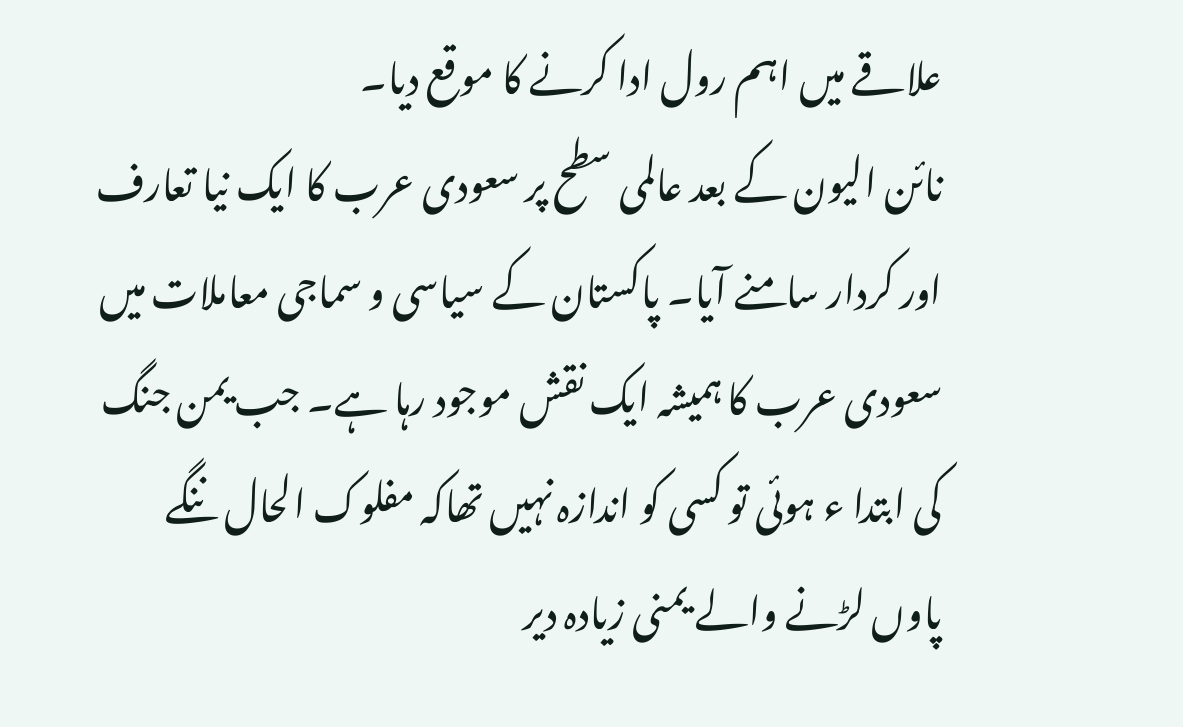علاقے میں اہم رول ادا کرنے کا موقع دیا۔
نائن الیون کے بعد عالمی سطح پر سعودی عرب کا ایک نیا تعارف اور کردار سامنے آیا۔ پاکستان کے سیاسی و سماجی معاملات میں سعودی عرب کا ہمیشہ ایک نقش موجود رہا ہے۔ جب یمن جنگ کی ابتدا ء ہوئی تو کسی کو اندازہ نہیں تھاکہ مفلوک الحال ننگے پاوں لڑنے والے یمنی زیادہ دیر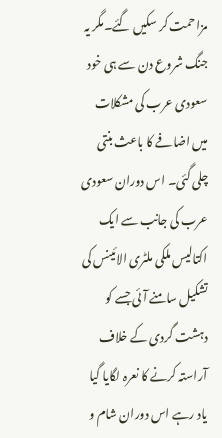مزاحمت کر سکیں گئے۔مگر یہ جنگ شروع دن سے ہی خود سعودی عرب کی مشکلات میں اضافے کا باعث بنتی چلی گئی۔ اس دوران سعودی عرب کی جانب سے ایک اکتالیس ملکی ملٹری الائینس کی تشکیل سامنے آئی جسے کو دہشت گردی کے خلاف آراستہ کرنے کا نعرہ لگایا گیا یاد رہے اس دوران شام و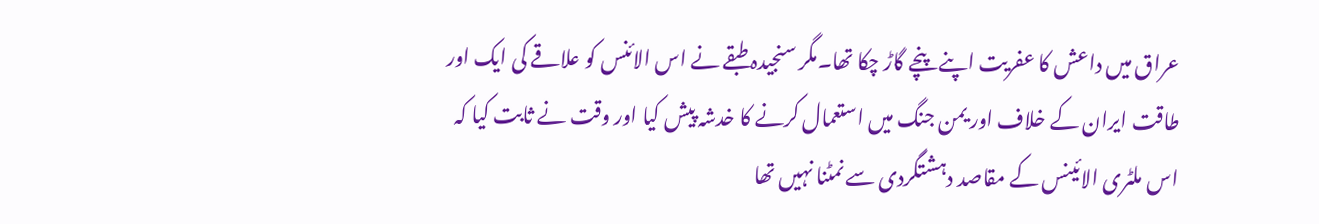عراق میں داعش کا عفریت اپنے پنچے گاڑ چکا تھا۔مگر سنجیدہ طبقے نے اس الائنس کو علاقے کی ایک اور طاقت ایران کے خلاف اور یمن جنگ میں استعمال کرنے کا خدشہ پیش کیا اور وقت نے ثابت کیا کہ اس ملٹری الائینس کے مقاصد دہشتگردی سے نمٹنا نہیں تھا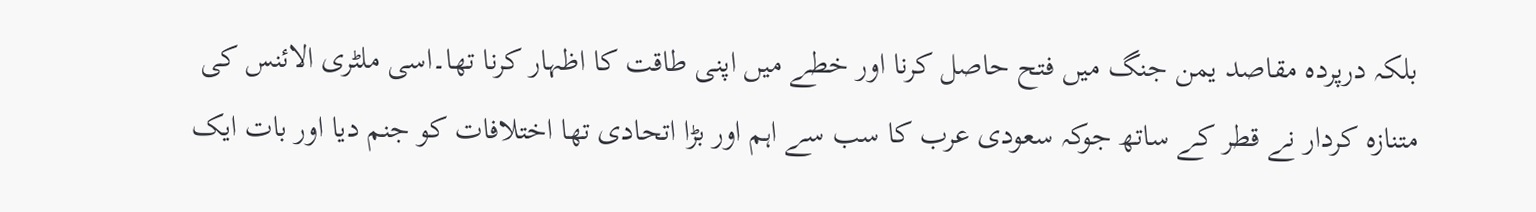بلکہ درپردہ مقاصد یمن جنگ میں فتح حاصل کرنا اور خطے میں اپنی طاقت کا اظہار کرنا تھا۔اسی ملٹری الائنس کی متنازہ کردار نے قطر کے ساتھ جوکہ سعودی عرب کا سب سے اہم اور بڑا اتحادی تھا اختلافات کو جنم دیا اور بات ایک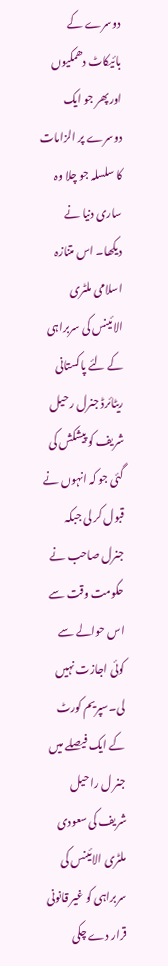دوسرے کے بائیکاٹ دھمکیوں اورپھر جو ایک دوسرے پر الزامات کا سلسلہ جو چلا وہ ساری دنیا نے دیکھا۔ اس متنازہ اسلامی ملٹری الائینس کی سربراہی کے لئے پاکستانی ریٹائرڈ جنرل رحیل شریف کو پیشکش کی گئی جو کہ انہوں نے قبول کر لی جبکہ جنرل صاحب نے حکومت وقت سے اس حوالے سے کوئی اجازت نہیں لی۔سپریم کورٹ کے ایک فیصلے میں جنر ل راحیل شریف کی سعودی ملٹری الائینس کی سربراہی کو غیر قانونی قرار دے چکی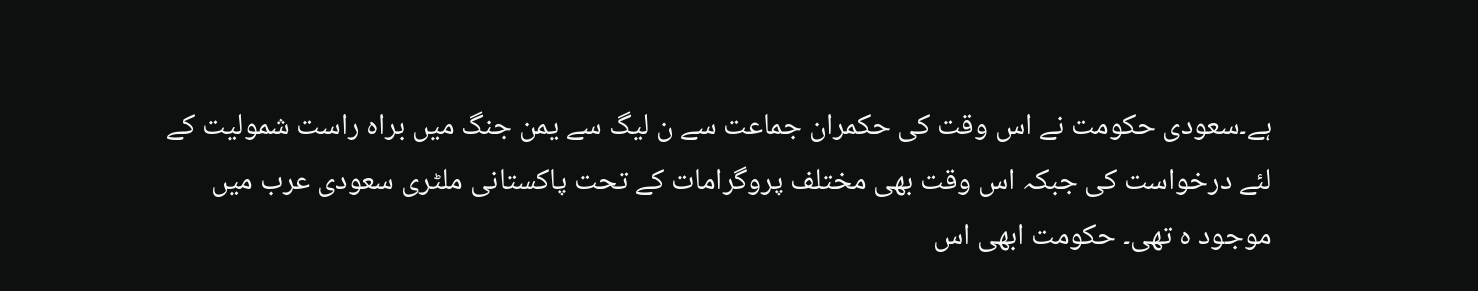ہے۔سعودی حکومت نے اس وقت کی حکمران جماعت سے ن لیگ سے یمن جنگ میں براہ راست شمولیت کے لئے درخواست کی جبکہ اس وقت بھی مختلف پروگرامات کے تحت پاکستانی ملٹری سعودی عرب میں موجود ہ تھی۔ حکومت ابھی اس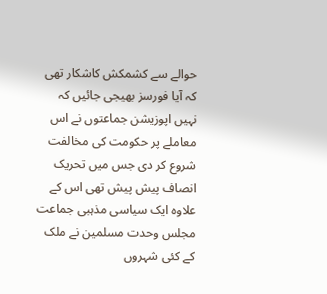حوالے سے کشمکش کاشکار تھی کہ آیا فورسز بھیجی جائیں کہ نہیں اپوزیشن جماعتوں نے اس معاملے پر حکومت کی مخالفت شروع کر دی جس میں تحریک انصاف پیش پیش تھی اس کے علاوہ ایک سیاسی مذہبی جماعت مجلس وحدت مسلمین نے ملک کے کئی شہروں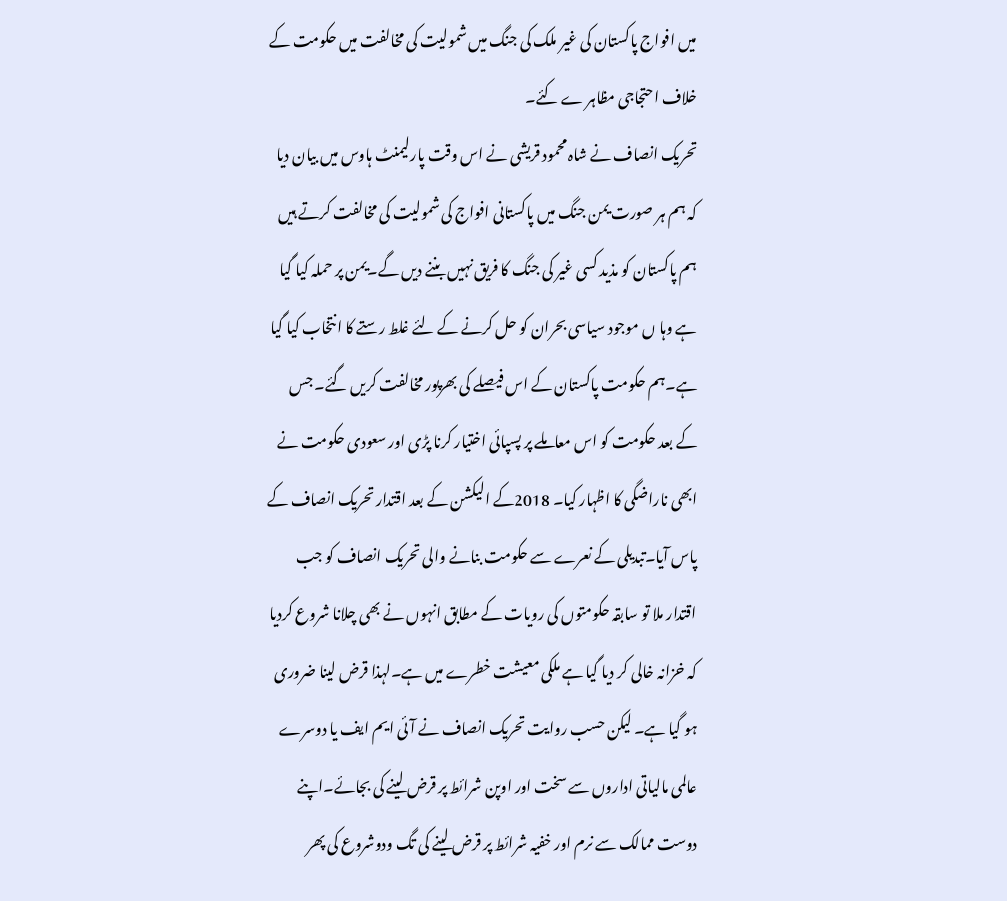میں افواج پاکستان کی غیر ملک کی جنگ میں شمولیت کی مخالفت میں حکومت کے خلاف احتجاجی مظاہر ے کئے۔
تحریک انصاف نے شاہ محمود قریشی نے اس وقت پارلیمنٹ ہاوس میں بیان دیا کہ ہم ہر صورت یمن جنگ میں پاکستانی افواج کی شمولیت کی مخالفت کرتے ہیں ہم پاکستان کو مذید کسی غیر کی جنگ کا فریق نہیں بننے دیں گے۔یمن پر حملہ کیا گیا ہے وہا ں موجود سیاسی بحران کو حل کرنے کے لئے غلط رستے کا انتخاب کیا گیا ہے۔ہم حکومت پاکستان کے اس فیصلے کی بھرپور مخالفت کریں گئے۔ جس کے بعد حکومت کو اس معاملے پر پسپائی اختیار کرنا پڑی اور سعودی حکومت نے ابھی ناراضگی کا اظہار کیا۔ 2018کے الیکشن کے بعد اقتدار تحریک انصاف کے پاس آیا۔تبدیلی کے نعرے سے حکومت بنانے والی تحریک انصاف کو جب اقتدار ملا تو سابقہ حکومتوں کی رویات کے مطابق انہوں نے بھی چلانا شروع کردیا کہ خزانہ خالی کر دیا گیا ہے ملکی معیشت خطرے میں ہے۔لہذا قرض لینا ضروری ہو گیا ہے۔ لیکن حسب روایت تحریک انصاف نے آئی ایم ایف یا دوسرے عالمی مالیاتی اداروں سے سخت اور اوپن شرائط پر قرض لینے کی بجائے۔اپنے دوست ممالک سے نرم اور خفیہ شرائط پر قرض لینے کی تگ ودوشروع کی پھر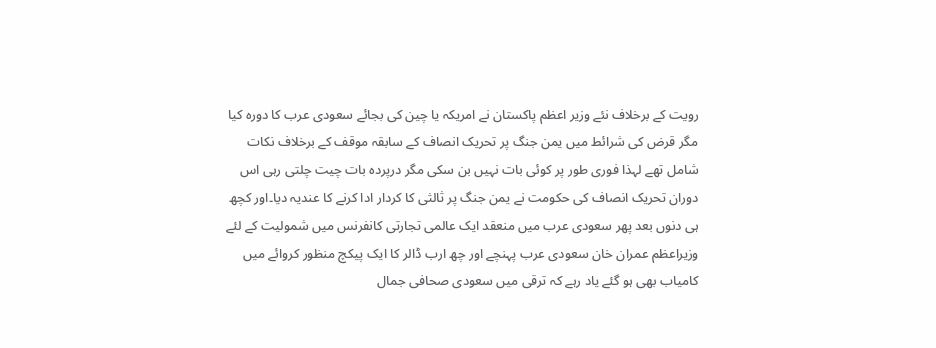رویت کے برخلاف نئے وزیر اعظم پاکستان نے امریکہ یا چین کی بجائے سعودی عرب کا دورہ کیا مگر قرض کی شرائط میں یمن جنگ پر تحریک انصاف کے سابقہ موقف کے برخلاف نکات شامل تھے لہذا فوری طور پر کوئی بات نہیں بن سکی مگر درپردہ بات چیت چلتی رہی اس دوران تحریک انصاف کی حکومت نے یمن جنگ پر ثالثی کا کردار ادا کرنے کا عندیہ دیا۔اور کچھ ہی دنوں بعد پھر سعودی عرب میں منعقد ایک عالمی تجارتی کانفرنس میں شمولیت کے لئے وزیراعظم عمران خان سعودی عرب پہنچے اور چھ ارب ڈالر کا ایک پیکچ منظور کروائے میں کامیاب بھی ہو گئے یاد رہے کہ ترقی میں سعودی صحافی جمال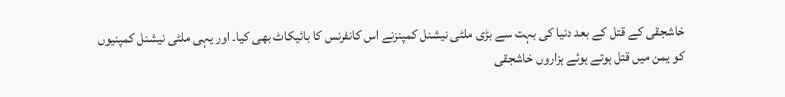خاشجقی کے قتل کے بعد دنیا کی بہت سے بڑی ملٹی نیشنل کمپنزنے اس کانفرنس کا بائیکاٹ بھی کیا۔ اور یہی ملٹی نیشنل کمپنیوں کو یمن میں قتل ہوتے ہوئے ہزاروں خاشجقی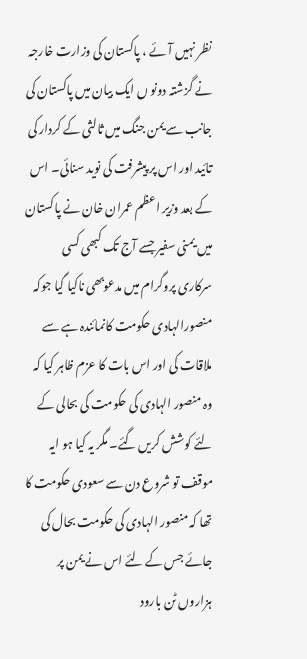نظر نہیں آئے ، پاکستان کی وزارت خارجہ نے گزشتہ دونو ں ایک بیان میں پاکستان کی جانب سے یمن جنگ میں ثالثی کے کردار کی تائید اور اس پر پیشرفت کی نوید سنائی۔ اس کے بعد وزیر اعظم عمران خان نے پاکستان میں یمنی سفیر جسے آج تک کبھی کسی سرکاری پروگرام میں مدعوبھی ناکیا گیا جوکہ منصورالہادی حکومت کانمائندہ ہے سے ملاقات کی اور اس بات کا عزم ظاہر کیا کہ وہ منصور الہادی کی حکومت کی بحالی کے لئے کوشش کریں گئے۔ مگر یہ کیا ہو ایہ موقف تو شروع دن سے سعودی حکومت کا تھا کہ منصور الہادی کی حکومت بحال کی جائے جس کے لئے اس نے یمن پر ہزاروں ٹن بارود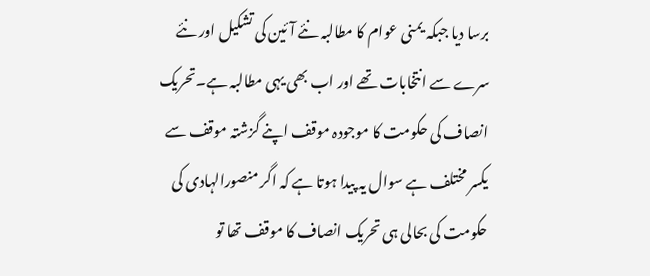برسا دیا جبکہ یمنی عوام کا مطالبہ نئے آئین کی تشکیل اور نئے سرے سے انتخابات تھے اور اب بھی یہی مطالبہ ہے۔تحریک انصاف کی حکومت کا موجودہ موقف اپنے گزشتہ موقف سے یکسر مختلف ہے سوال یہ پیدا ہوتا ہے کہ اگر منصورالہادی کی حکومت کی بحالی ہی تحریک انصاف کا موقف تھا تو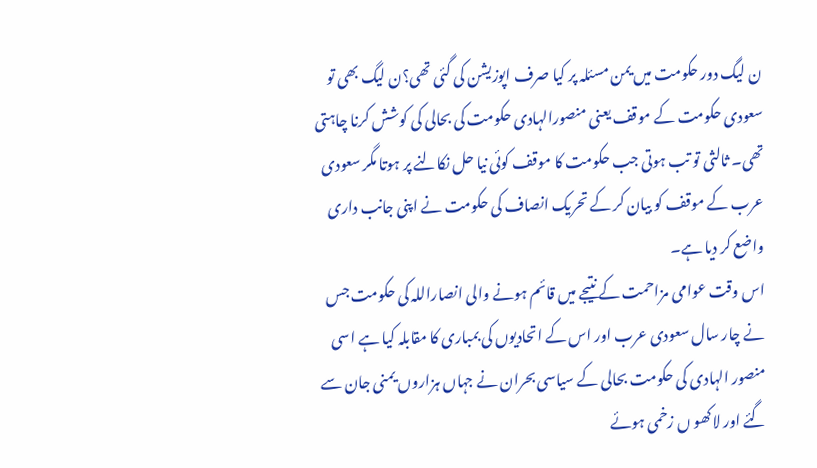ن لیگ دور حکومت میں یمن مسئلہ پر کیا صرف اپوزیشن کی گئی تھی؟ن لیگ بھی تو سعودی حکومت کے موقف یعنی منصورالہادی حکومت کی بحالی کی کوشش کرنا چاہتی تھی۔ ثالثی تو تب ہوتی جب حکومت کا موقف کوئی نیا حل نکالنے پر ہوتا مگر سعودی عرب کے موقف کو بیان کر کے تحریک انصاف کی حکومت نے اپنی جانب داری واضع کر دیا ہے۔
اس وقت عوامی مزاحمت کے نتیجے میں قائم ہونے والی انصاراللہ کی حکومت جس نے چار سال سعودی عرب اور اس کے اتحادیوں کی بمباری کا مقابلہ کیا ہے اسی منصور الہادی کی حکومت بحالی کے سیاسی بحران نے جہاں ہزاروں یمنی جان سے گئے اور لاکھو ں زخمی ہوئے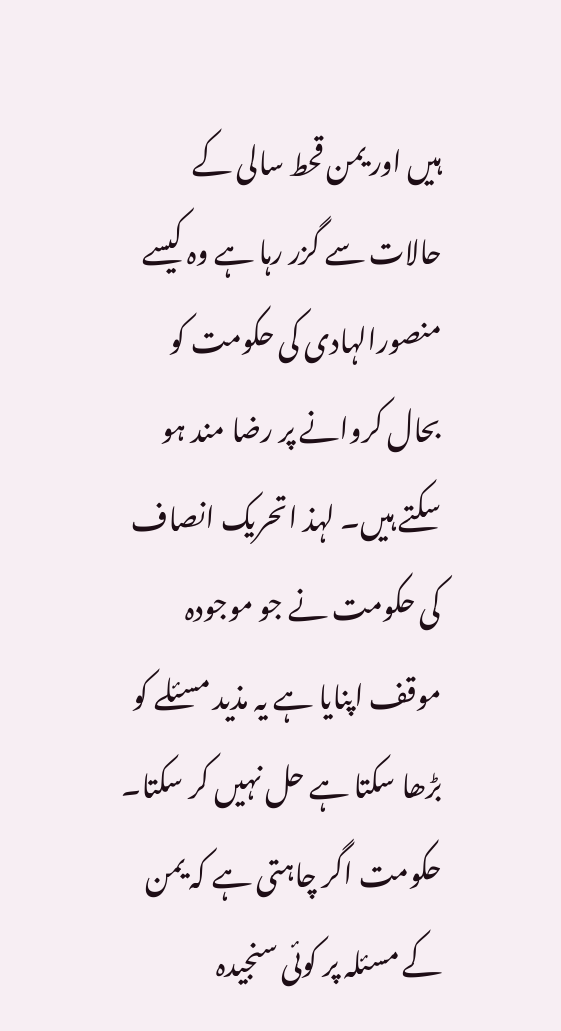ہیں اور یمن قحط سالی کے حالات سے گزر رہا ہے وہ کیسے منصورالہادی کی حکومت کو بحال کروانے پر رضا مند ہو سکتے ہیں۔ لہذ اتحریک انصاف کی حکومت نے جو موجودہ موقف اپنایا ہے یہ مذید مسئلے کو بڑھا سکتا ہے حل نہیں کر سکتا۔ حکومت اگر چاہتی ہے کہ یمن کے مسئلہ پر کوئی سنجیدہ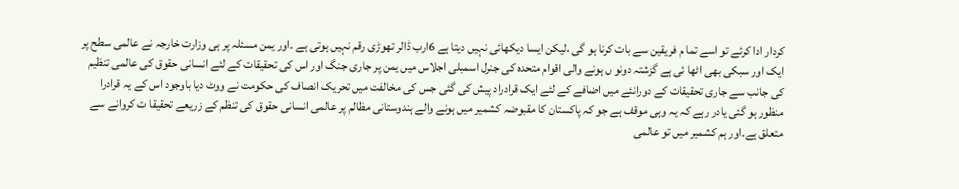کردار ادا کرئے تو اسے تما م فریقین سے بات کرنا ہو گی ،لیکن ایسا دیکھائی نہیں دیتا ہے 6ارب ڈالر تھوڑی رقم نہیں ہوتی ہے ۔اور یمن مسئلہ پر ہی وزارت خارجہ نے عالمی سطح پر ایک اور سبکی بھی اٹھا ئی ہے گزشتہ دونو ں ہونے والی اقوام متحدہ کی جنرل اسمبلی اجلاس میں یمن پر جاری جنگ اور اس کی تحقیقات کے لئے انسانی حقوق کی عالمی تنظیم کی جانب سے جاری تحقیقات کے دورانئے میں اضافے کے لئے ایک قرادراد پیش کی گئی جس کی مخالفت میں تحریک انصاف کی حکومت نے ووٹ دیا باوجود اس کے یہ قرادرا منظور ہو گئی یادر رہے کہ یہ وہی موقف ہے جو کہ پاکستان کا مقبوضہ کشمیر میں ہونے والے ہندوستانی مظالم پر عالمی انسانی حقوق کی تنظم کے زریعے تحقیقا ت کروانے سے متعلق ہے۔اور ہم کشمیر میں تو عالمی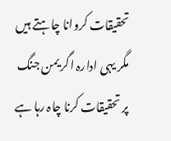تحقیقات کروانا چاہتے ہیں مگر یہی ادارہ اگر یمن جنگ پر تحقیقات کرنا چاہ رہا ہے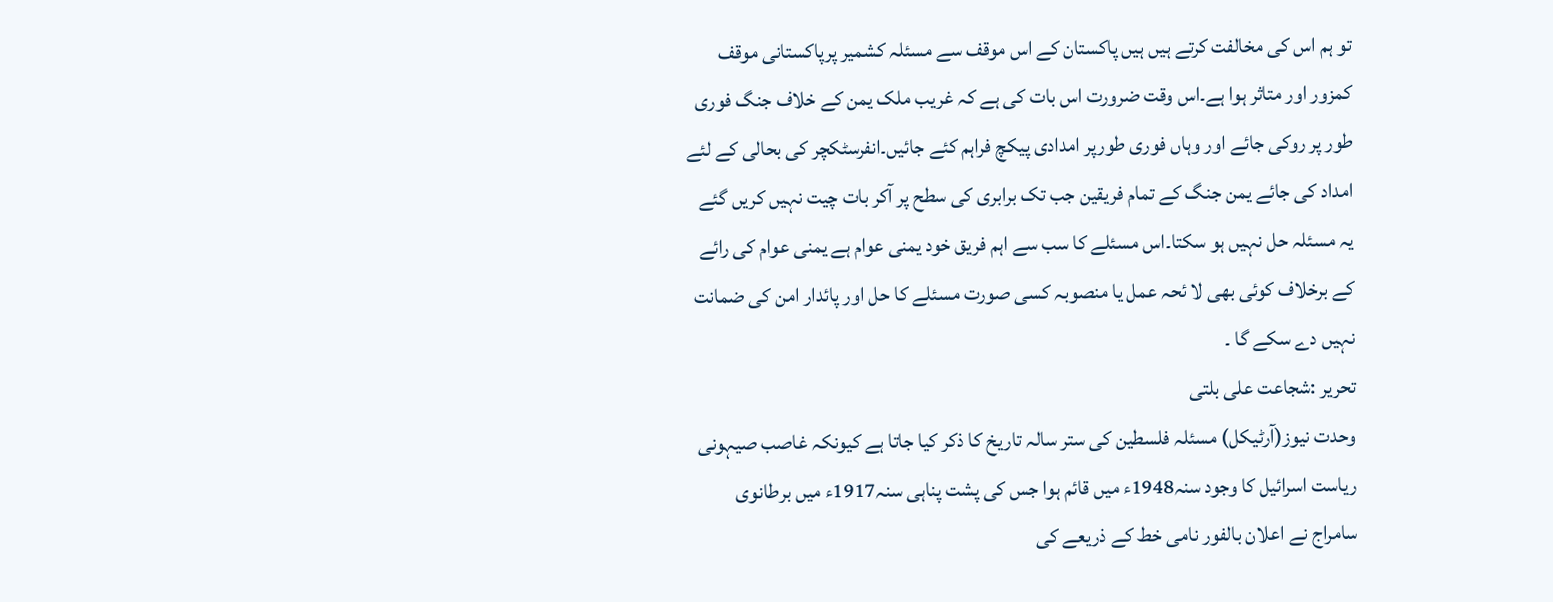تو ہم اس کی مخالفت کرتے ہیں ہیں پاکستان کے اس موقف سے مسئلہ کشمیر پرپاکستانی موقف کمزور اور متاثر ہوا ہے۔اس وقت ضرورت اس بات کی ہے کہ غریب ملک یمن کے خلاف جنگ فوری طور پر روکی جائے اور وہاں فوری طورپر امدادی پیکچ فراہم کئے جائیں۔انفرسٹکچر کی بحالی کے لئے امداد کی جائے یمن جنگ کے تمام فریقین جب تک برابری کی سطح پر آکر بات چیت نہیں کریں گئے یہ مسئلہ حل نہیں ہو سکتا۔اس مسئلے کا سب سے اہم فریق خود یمنی عوام ہے یمنی عوام کی رائے کے برخلاف کوئی بھی لا ئحہ عمل یا منصوبہ کسی صورت مسئلے کا حل اور پائدار امن کی ضمانت نہیں دے سکے گا ۔
تحریر :شجاعت علی بلتی
وحدت نیوز(آرٹیکل) مسئلہ فلسطین کی ستر سالہ تاریخ کا ذکر کیا جاتا ہے کیونکہ غاصب صیہونی ریاست اسرائیل کا وجود سنہ1948ء میں قائم ہوا جس کی پشت پناہی سنہ1917ء میں برطانوی سامراج نے اعلان بالفور نامی خط کے ذریعے کی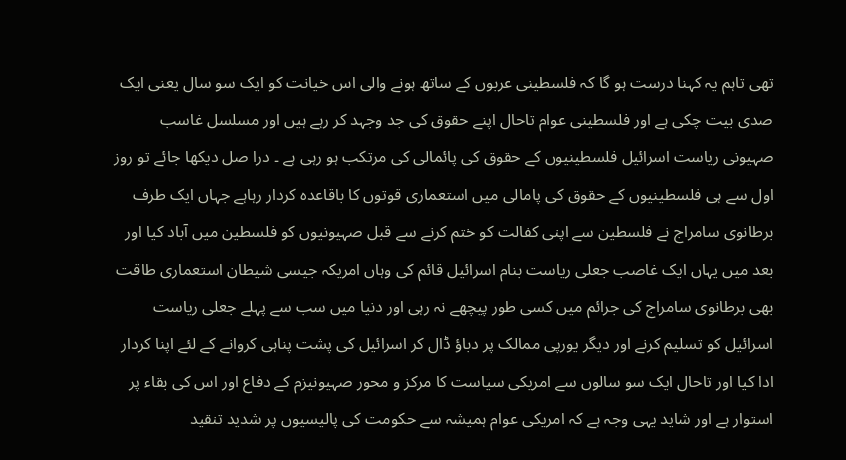تھی تاہم یہ کہنا درست ہو گا کہ فلسطینی عربوں کے ساتھ ہونے والی اس خیانت کو ایک سو سال یعنی ایک صدی بیت چکی ہے اور فلسطینی عوام تاحال اپنے حقوق کی جد وجہد کر رہے ہیں اور مسلسل غاسب صہیونی ریاست اسرائیل فلسطینیوں کے حقوق کی پائمالی کی مرتکب ہو رہی ہے ۔ درا صل دیکھا جائے تو روز اول سے ہی فلسطینیوں کے حقوق کی پامالی میں استعماری قوتوں کا باقاعدہ کردار رہاہے جہاں ایک طرف برطانوی سامراج نے فلسطین سے اپنی کفالت کو ختم کرنے سے قبل صہیونیوں کو فلسطین میں آباد کیا اور بعد میں یہاں ایک غاصب جعلی ریاست بنام اسرائیل قائم کی وہاں امریکہ جیسی شیطان استعماری طاقت بھی برطانوی سامراج کی جرائم میں کسی طور پیچھے نہ رہی اور دنیا میں سب سے پہلے جعلی ریاست اسرائیل کو تسلیم کرنے اور دیگر یورپی ممالک پر دباؤ ڈال کر اسرائیل کی پشت پناہی کروانے کے لئے اپنا کردار ادا کیا اور تاحال ایک سو سالوں سے امریکی سیاست کا مرکز و محور صہیونیزم کے دفاع اور اس کی بقاء پر استوار ہے اور شاید یہی وجہ ہے کہ امریکی عوام ہمیشہ سے حکومت کی پالیسیوں پر شدید تنقید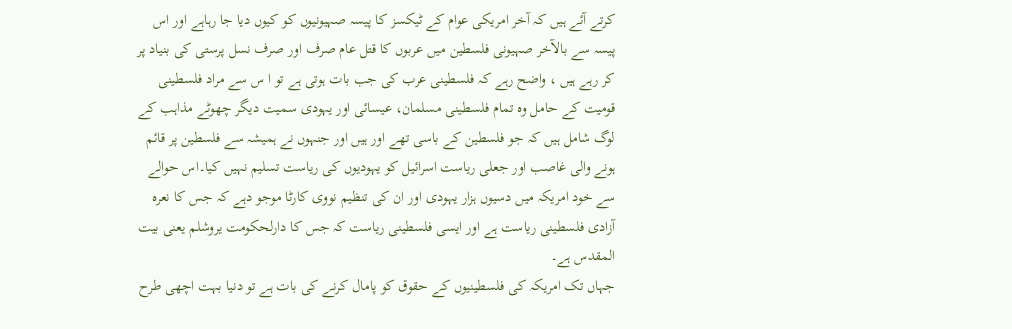کرتے آئے ہیں کہ آخر امریکی عوام کے ٹیکسز کا پیسہ صہیونیوں کو کیوں دیا جا رہاہے اور اس پیسہ سے بالآخر صہیونی فلسطین میں عربوں کا قتل عام صرف اور صرف نسل پرستی کی بنیاد پر کر رہے ہیں ، واضح رہے کہ فلسطینی عرب کی جب بات ہوتی ہے تو ا س سے مراد فلسطینی قومیت کے حامل وہ تمام فلسطینی مسلمان، عیسائی اور یہودی سمیت دیگر چھوٹے مذاہب کے لوگ شامل ہیں کہ جو فلسطین کے باسی تھے اور ہیں اور جنہوں نے ہمیشہ سے فلسطین پر قائم ہونے والی غاصب اور جعلی ریاست اسرائیل کو یہودیوں کی ریاست تسلیم نہیں کیا۔اس حوالے سے خود امریکہ میں دسیوں ہزار یہودی اور ان کی تنظیم نووی کارٹا موجو دہے کہ جس کا نعرہ آزادی فلسطینی ریاست ہے اور ایسی فلسطینی ریاست کہ جس کا دارلحکومت یروشلم یعنی بیت المقدس ہے۔
جہاں تک امریکہ کی فلسطینیوں کے حقوق کو پامال کرنے کی بات ہے تو دنیا بہت اچھی طرح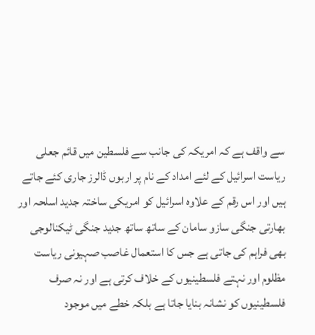سے واقف ہے کہ امریکہ کی جانب سے فلسطین میں قائم جعلی ریاست اسرائیل کے لئے امداد کے نام پر اربوں ڈالرز جاری کئے جاتے ہیں اور اس رقم کے علاوہ اسرائیل کو امریکی ساختہ جدید اسلحہ اور بھارتی جنگی سازو سامان کے ساتھ ساتھ جدید جنگی ٹیکنالوجی بھی فراہم کی جاتی ہے جس کا استعمال غاصب صہیونی ریاست مظلوم اور نہتے فلسطینیوں کے خلاف کرتی ہے اور نہ صرف فلسطینیوں کو نشانہ بنایا جاتا ہے بلکہ خطے میں موجود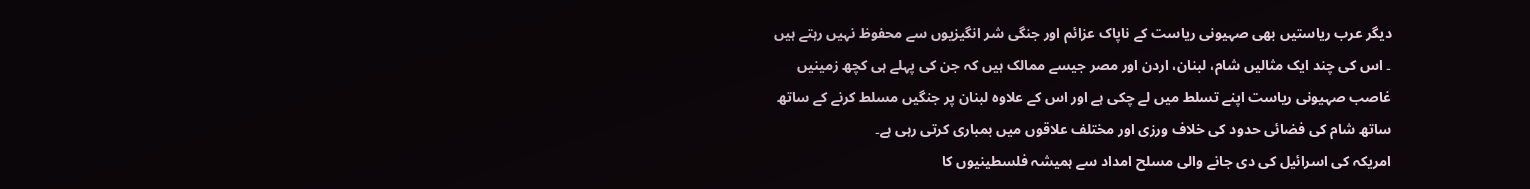دیگر عرب ریاستیں بھی صہیونی ریاست کے ناپاک عزائم اور جنگی شر انگیزیوں سے محفوظ نہیں رہتے ہیں ۔ اس کی چند ایک مثالیں شام، لبنان، اردن اور مصر جیسے ممالک ہیں کہ جن کی پہلے ہی کچھ زمینیں غاصب صہیونی ریاست اپنے تسلط میں لے چکی ہے اور اس کے علاوہ لبنان پر جنگیں مسلط کرنے کے ساتھ ساتھ شام کی فضائی حدود کی خلاف ورزی اور مختلف علاقوں میں بمباری کرتی رہی ہے۔
امریکہ کی اسرائیل کی دی جانے والی مسلح امداد سے ہمیشہ فلسطینیوں کا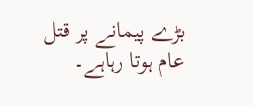بڑے پیمانے پر قتل عام ہوتا رہاہے۔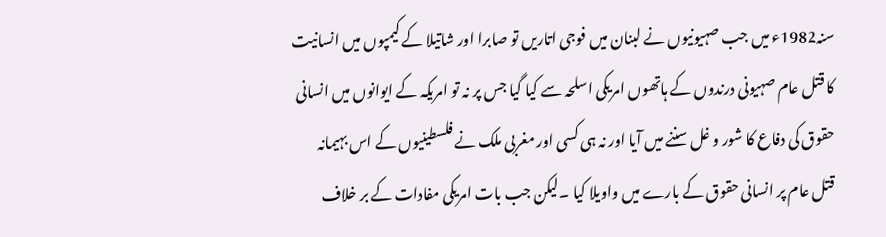سنہ1982ء میں جب صہیونیوں نے لبنان میں فوجی اتاریں تو صابرا اور شاتیلا کے کیمپوں میں انسانیت کا قتل عام صہیونی درندوں کے ہاتھوں امریکی اسلحہ سے کیا گیا جس پر نہ تو امریکہ کے ایوانوں میں انسانی حقوق کی دفاع کا شور و غل سننے میں آیا اور نہ ہی کسی اور مغربی ملک نے فلسطینیوں کے اس بہیمانہ قتل عام پر انسانی حقوق کے بارے میں واویلا کیا ۔لیکن جب بات امریکی مفادات کے بر خلاف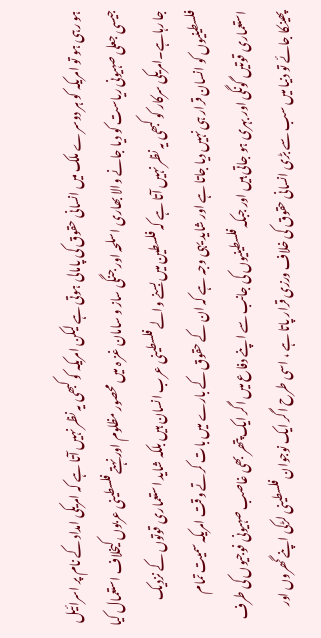ہو رہی ہو تو امریکہ کو ہر دوسرے ملک میں انسانی حقوق کی پامالی ہوتی ہے لیکن امریکہ کو کبھی یہ نظر نہیں آتا ہے کہ امریکی امداد کے نام پر اسرائیل جیسی جعلی صہیونی ریاست کو دیا جانے والا بھاری اسلحہ اور جنگی ساز و سامان غز ہ میں محصور مظلوم اور نہتے فلسطینی عربوں کیخلاف استعمال کیا جا رہاہے۔امریکی سرکار کو کبھی یہ نظر نہیں آتا ہے کہ فلسطین میں بسنے والے فلسطینی عرب انسان ہیں بلکہ شاید استعماری قوتوں کے نزدیک فلسطینیوں کو انسان قرار ہی نہیں دیا جاتا ہے اور شاید یہی وجہ ہے کہ ان کے حقوق کے بارے میں بات کرتے وقت امریکہ سمیت تمام استعماری قوتیں گونگی اور بہری ہو جاتی ہیں اور جبکہ فلسطینیوں کی جانب سے اپنے دفاع میں اگر ایک پتھر بھی غاصب صہیونی فوجیوں کی طرف پھینکا جائے تو دنیا میں سب سے بڑی انسانی حقوق کی خلاف ورزی قرار پاتا ہے ، اسی طرح اگر ایک نوجوان فلسطینی لڑکی اپنے گھروں اور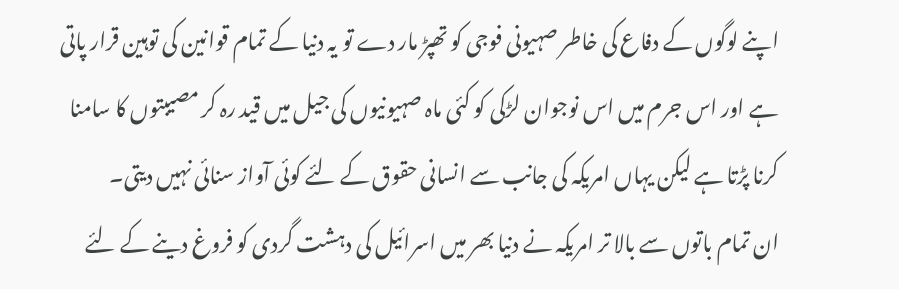اپنے لوگوں کے دفاع کی خاطر صہیونی فوجی کو تھپڑ مار دے تو یہ دنیا کے تمام قوانین کی توہین قرار پاتی ہے اور اس جرم میں اس نوجوان لڑکی کو کئی ماہ صہیونیوں کی جیل میں قید رہ کر مصیبتوں کا سامنا کرنا پڑتا ہے لیکن یہاں امریکہ کی جانب سے انسانی حقوق کے لئے کوئی آواز سنائی نہیں دیتی۔
ان تمام باتوں سے بالا تر امریکہ نے دنیا بھر میں اسرائیل کی دہشت گردی کو فروغ دینے کے لئے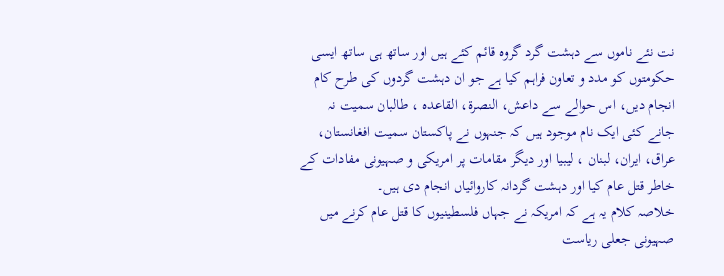نت نئے ناموں سے دہشت گرد گروہ قائم کئے ہیں اور ساتھ ہی ساتھ ایسی حکومتوں کو مدد و تعاون فراہم کیا ہے جو ان دہشت گردوں کی طرح کام انجام دیں، اس حوالے سے داعش، النصرۃ، القاعدہ ، طالبان سمیت نہ جانے کئی ایک نام موجود ہیں کہ جنہوں نے پاکستان سمیت افغانستان، عراق، ایران، لبنان ، لیبیا اور دیگر مقامات پر امریکی و صہیونی مفادات کے خاطر قتل عام کیا اور دہشت گردانہ کاروائیاں انجام دی ہیں۔
خلاصہ کلام یہ ہے کہ امریکہ نے جہاں فلسطینیوں کا قتل عام کرنے میں صہیونی جعلی ریاست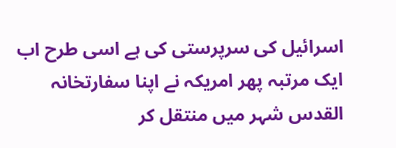اسرائیل کی سرپرستی کی ہے اسی طرح اب ایک مرتبہ پھر امریکہ نے اپنا سفارتخانہ القدس شہر میں منتقل کر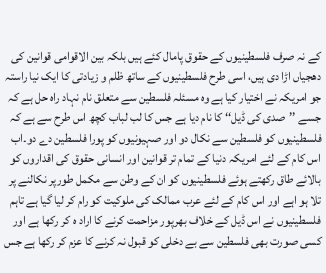کے نہ صرف فلسطینیوں کے حقوق پامال کئے ہیں بلکہ بین الاقوامی قوانین کی دھجیاں اڑا دی ہیں، اسی طرح فلسطینیوں کے ساتھ ظلم و زیادتی کا ایک نیا راستہ جو امریکہ نے اختیار کیا ہے وہ مسئلہ فلسطین سے متعلق نام نہاد راہ حل ہے کہ جسے ’’صدی کی ڈیل‘‘ کا نام دیا ہے جس کا لب لباب کچھ اس طرح سے ہے کہ فلسطینیوں کو فلسطین سے نکال دو اور صہیونیوں کو پورا فلسطین دے دو۔اب اس کام کے لئے امریکہ دنیا کے تمام تر قوانین اور انسانی حقوق کی اقداروں کو بالائے طاق رکھتے ہوئے فلسطینیوں کو ان کے وطن سے مکمل طورپر نکالنے پر تلا ہو اہے اور اس کام کے لئے عرب ممالک کی ملوکیت کو رام کر لیا گیا ہے تاہم فلسطینیوں نے اس ڈیل کے خلاف بھرپور مزاحمت کرنے کا اراد ہ کر رکھا ہے اور کسی صورت بھی فلسطین سے بے دخلی کو قبول نہ کرنے کا عزم کر رکھا ہے جس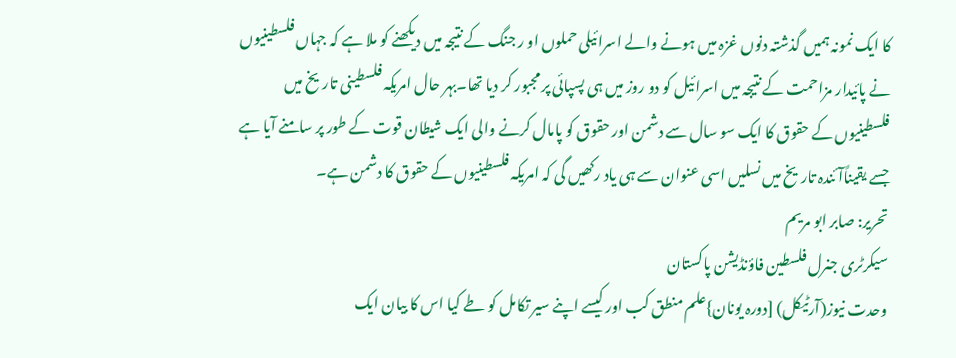کا ایک نمونہ ہمیں گذشتہ دنوں غزہ میں ہونے والے اسرائیلی حملوں او ر جنگ کے نتیجہ میں دیکھنے کو ملا ہے کہ جہاں فلسطینیوں نے پائیدار مزاحمت کے نتیجہ میں اسرائیل کو دو روز میں ہی پسپائی پر مجبور کر دیا تھا۔بہر حال امریکہ فلسطینی تاریخ میں فلسطینیوں کے حقوق کا ایک سو سال سے دشمن اور حقوق کو پامال کرنے والی ایک شیطان قوت کے طور پر سامنے آیا ہے جسے یقیناًآئندہ تاریخ میں نسلیں اسی عنوان سے ہی یاد رکھیں گی کہ امریکہ فلسطینیوں کے حقوق کا دشمن ہے۔
تحریر: صابر ابو مریم
سیکرٹری جنرل فلسطین فاؤنڈیشن پاکستان
وحدت نیوز(آرٹیکل) [دورہ یونان}علم منطق کب اور کیسے اپنے سیر تکامل کو طے کیا اس کا بیان ایک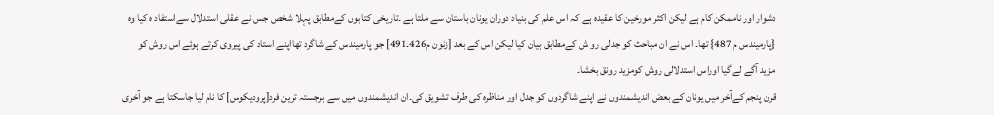دشوار اور ناممکن کام ہے لیکن اکثر مورخین کا عقیدہ ہے کہ اس علم کی بنیاد دوران یونان باستان سے ملتا ہے ۔تاریخی کتابوں کےمطابق پہلا شخص جس نے عقلی استدلال سےاستفاد ہ کیا وہ {پارمیندس م 487} تھا۔ اس نے ان مباحث کو جدلی رو ش کےمطابق بیان کیا لیکن اس کے بعد [زنون م426۔491] جو پارمیندس کے شاگرد تھااپنے استاد کی پیروی کرتے ہوئے اس روش کو مزید آگے لےگیا اوراس استدلالی روش کومزید رونق بخشا۔
قرن پنجم کےآخر میں یونان کے بعض اندیشمندوں نے اپنے شاگردوں کو جدل اور مناظرہ کی طرف تشویق کی۔ان اندیشمندوں میں سے برجستہ ترین فرد[پرودیکوس] کا نام لیا جاسکتا ہے جو آخری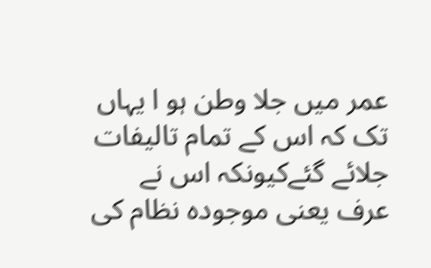عمر میں جلا وطن ہو ا یہاں تک کہ اس کے تمام تالیفات جلائے گئےکیونکہ اس نے عرف یعنی موجودہ نظام کی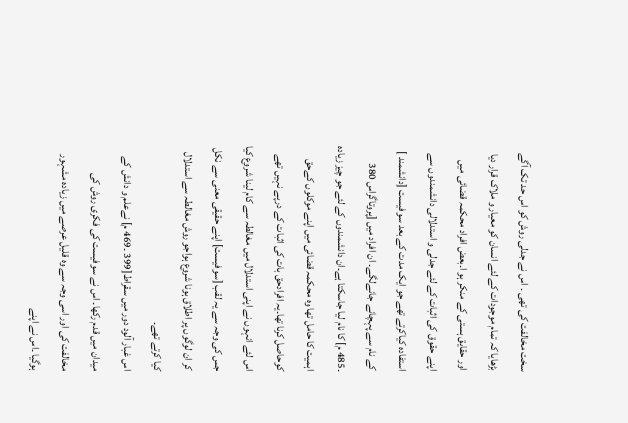سخت مخالفت کی تھی ۔ اس نے جدلی روش کو اس حد تک آگے بڑھایا کہ تمام موجودات کے لئے انسان کو معیار و ملاک قرار دیا اور حقایق ہستی کے منکر ہو ا۔بعض افراد محکمہ قضائی میں اپنے حقوق کی اثبات کے لئے جدلی و استدلالی دانشمندوں سے استفادہ کیاکرتے تھے جو ایک مدت کے بعد سوفیست [دانشمند ] کے نام سے پہچانے جانےلگے۔ ان افراد میں [پروتاگراس 380 ۔485 م] کا نام لیا جاسکتا ہے۔ان دانشمندوں کے لئے جو چیز زیادہ اہمیت کا حامل تھا وہ محکمہ قضائی میں اپنے موکلوں کےحق کوحاصل کرنا تھا۔یہ افرادحق بات کی اثبات کے درپے نہیں تھے اس لئے انہوں نے اپنی استدلال میں مغالطہ سے کام لینا شروع کیا جس کی وجہ سے یہ لقب [سوفیست] اپنے حقیقی معنی سے نکل کر ان لوگوں پر اطلاق ہونا شروع ہواجو روش مغالطہ سے استدلال کیا کرتے تھے۔
اس غبار آلود دور میں سقراط[399 ۔469 م] نےعلم و دانش کے میدان میں قدم رکھا۔ اس نے سوفیست کی فکری روش کی مخالفت کی اور اسی وجہ سے وہ قلیل عرصے میں زیادہ مشہور ہوگیا ۔اس نے اپنے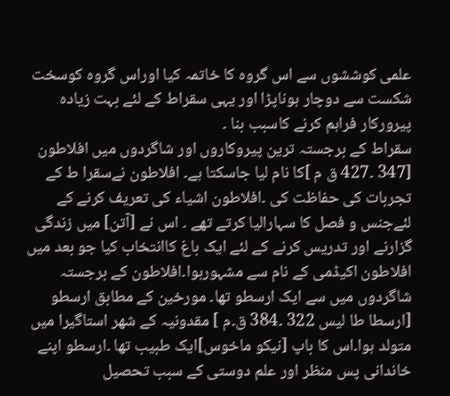علمی کوششوں سے اس گروہ کا خاتمہ کیا اوراس گروہ کوسخت شکست سے دوچار ہوناپڑا اور یہی سقراط کے لئے بہت زیادہ پیرورکار فراہم کرنے کاسبب بنا ۔
سقراط کے برجستہ ترین پیروکاروں اور شاگردوں میں افلاطون [347 ۔427 ق م ]کا نام لیا جاسکتا ہے۔ افلاطون نےسقرا ط کے تجربات کی حفاظت کی ۔افلاطون اشیاء کی تعریف کرنے کے لئےجنس و فصل کا سہارالیا کرتے تھے ۔ اس نے [آتن] میں زندگی گزارنے اور تدریس کرنے کے لئے ایک باغ کاانتخاب کیا جو بعد میں افلاطون اکیڈمی کے نام سے مشہورہوا۔افلاطون کے برجستہ شاگردوں میں سے ایک ارسطو تھا۔ مورخین کے مطابق ارسطو [ارسطا طا لیس 322 ۔384 ق۔م ] مقدونیہ کے شھر استاگیرا میں متولد ہوا۔اس کا باپ [نیکو ماخوس]ایک طبیب تھا ۔ارسطو اپنے خاندانی پس منظر اور علم دوستی کے سبب تحصیل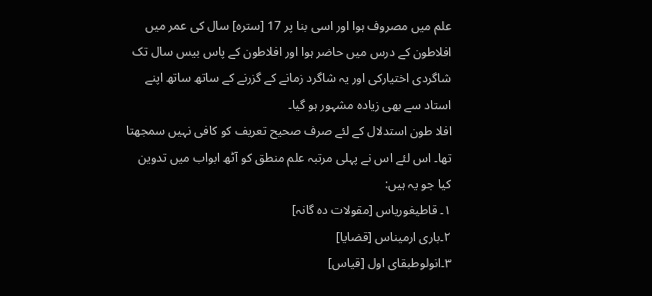علم میں مصروف ہوا اور اسی بنا پر 17 [سترہ] سال کی عمر میں افلاطون کے درس میں حاضر ہوا اور افلاطون کے پاس بیس سال تک شاگردی اختیارکی اور یہ شاگرد زمانے کے گزرنے کے ساتھ ساتھ اپنے استاد سے بھی زیادہ مشہور ہو گیا۔
افلا طون استدلال کے لئے صرف صحیح تعریف کو کافی نہیں سمجھتا تھا۔ اس لئے اس نے پہلی مرتبہ علم منطق کو آٹھ ابواب میں تدوین کیا جو یہ ہیں:
۱۔ قاطیغوریاس [مقولات دہ گانہ]
۲۔باری ارمیناس [قضایا]
۳۔انولوطبقای اول [قیاس]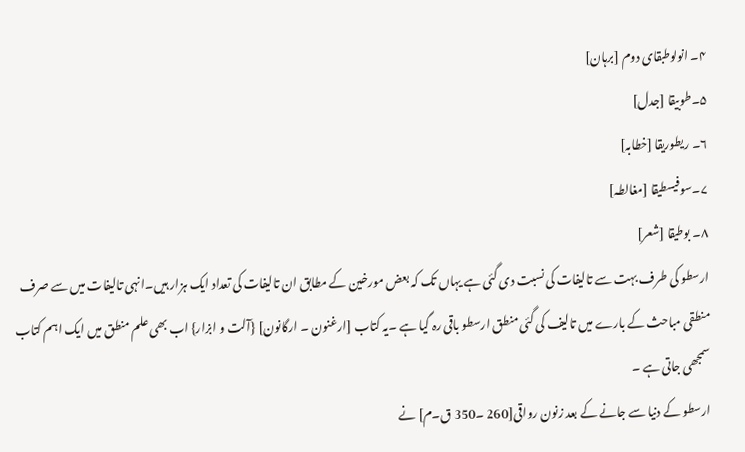۴۔ انولوطبقای دوم [برہان]
۵۔طوبیقا [جدل]
۶۔ ریطوریقا [خطابہ]
۷۔سوفیسطیقا [مغالطہ]
۸۔ بوطیقا [شعر]
ارسطو کی طرف بہت سے تالیفات کی نسبت دی گئی ہے یہاں تک کہ بعض مورخین کے مطابق ان تالیفات کی تعداد ایک ہزار ہیں۔انہی تالیفات میں سے صرف منطقی مباحث کے بارے میں تالیف کی گئی منطق ارسطو باقی رہ گیا ہے ۔یہ کتاب [ارغنون ۔ ارگانون] {آلت و ابزار} اب بھی علم منطق میں ایک اہم کتاب سمجھی جاتی ہے ۔
ارسطو کے دنیا سے جانے کے بعد زنون رواقی[260 ۔350 ق۔م] نے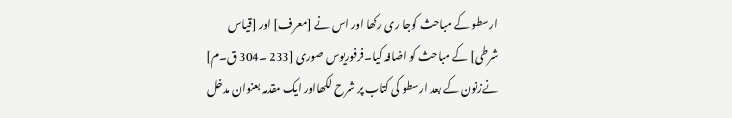ارسطو کے مباحث کوجا ری رکھا اور اس نے [معرف] اور [قیاس شرطی] کے مباحث کو اضافہ کیا۔فرفوریوس صوری [233 ۔304 ق۔م] نےزنون کے بعد ارسطو کی کتاب پر شرح لکھااور ایک مقدمہ بعنوان مدخل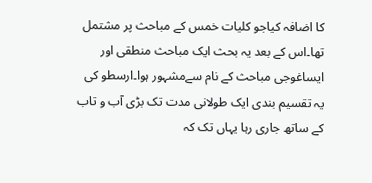کا اضافہ کیاجو کلیات خمس کے مباحث پر مشتمل تھا۔اس کے بعد یہ بحث ایک مباحث منطقی اور ایساغوجی مباحث کے نام سےمشہور ہوا۔ارسطو کی یہ تقسیم بندی ایک طولانی مدت تک بڑی آب و تاب کے ساتھ جاری رہا یہاں تک کہ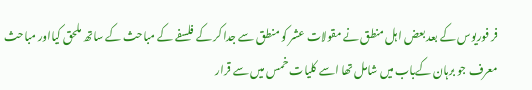فر فوریوس کے بعد بعض اہل منطق نے مقولات عشر کو منطق سے جدا کر کے فلسفے کے مباحث کے ساتھ ملحق کیااور مباحث معرف جو برہان کےباب میں شامل تھا اسے کلیات خمس میں سے قرار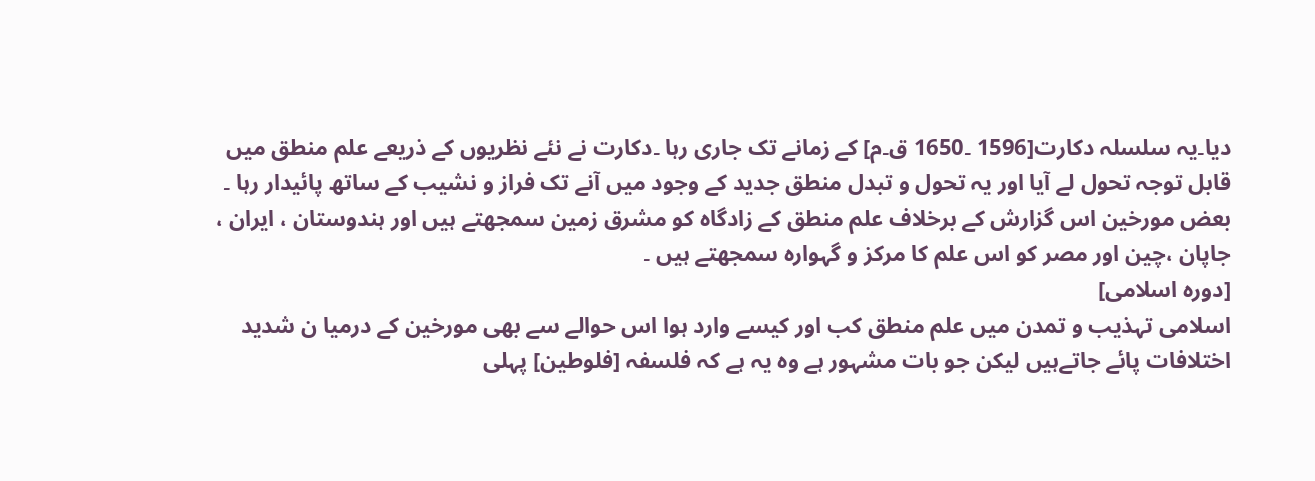دیا۔یہ سلسلہ دکارت[1596 ۔1650 ق۔م] کے زمانے تک جاری رہا ۔دکارت نے نئے نظریوں کے ذریعے علم منطق میں قابل توجہ تحول لے آیا اور یہ تحول و تبدل منطق جدید کے وجود میں آنے تک فراز و نشیب کے ساتھ پائیدار رہا ۔
بعض مورخین اس گزارش کے برخلاف علم منطق کے زادگاہ کو مشرق زمین سمجھتے ہیں اور ہندوستان ، ایران ، جاپان ،چین اور مصر کو اس علم کا مرکز و گہوارہ سمجھتے ہیں ۔
[دورہ اسلامی]
اسلامی تہذیب و تمدن میں علم منطق کب اور کیسے وارد ہوا اس حوالے سے بھی مورخین کے درمیا ن شدید اختلافات پائے جاتےہیں لیکن جو بات مشہور ہے وہ یہ ہے کہ فلسفہ [فلوطین] پہلی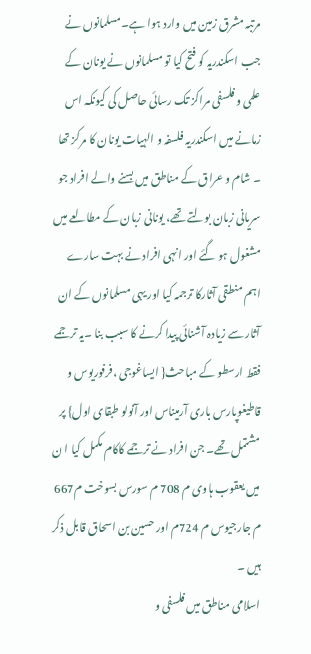مرتبہ مشرق زمین میں وارد ہوا ہے۔مسلمانوں نے جب اسکندریہ کو فتح کیا تو مسلمانوں نے یونان کے علمی و فلسفی مراکز تک رسائی حاصل کی کیونکہ اس زمانے میں اسکندریہ فلسفہ و الہیات یونان کا مرکز تھا ۔ شام و عراق کے مناطق میں بسنے والے افراد جو سریانی زبان بولتے تھے، یونانی زبان کے مطالعے میں مشغول ہو گئے اور انہی افراد نے بہت سارے اہم منطقی آثارکا ترجمہ کیا اور یہی مسلمانوں کے ان آثار سے زیادہ آشنائی پیدا کرنے کا سبب بنا ۔یہ ترجمے فقط ارسطو کے مباحث{ ایساغوجی ،فرفوریوس و قاطیغوپارس باری آرمیناس اور آنولو طبقای اول} پر مشتمل تھے۔ جن افراد نے ترجمے کاکام مکمل کیا ا ن میں یعقوب ہاوی م 708 م سورس بسوخت م667 م جارجیوس م 724م اور حسین بن اسحاق قابل ذکر ہیں ۔
اسلامی مناطق میں فلسفی و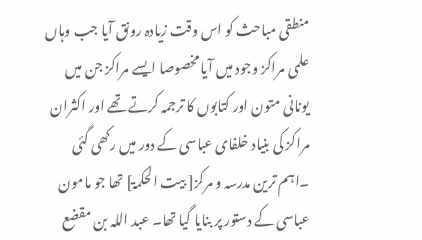منطقی مباحث کو اس وقت زیادہ رونق آیا جب وہاں علمی مراکز وجود میں آیا مخصوصا ایسے مراکز جن میں یونانی متون اور کتابوں کا ترجمہ کرتے تھے اور اکثران مراکز کی بنیاد خلفای عباسی کے دور میں رکھی گئی ۔اہم ترین مدرسہ و مرکز[ بیت الحکمۃ] تھا جو مامون عباسی کے دستور پر بنایا گیا تھا۔ عبد اللہ بن مقضع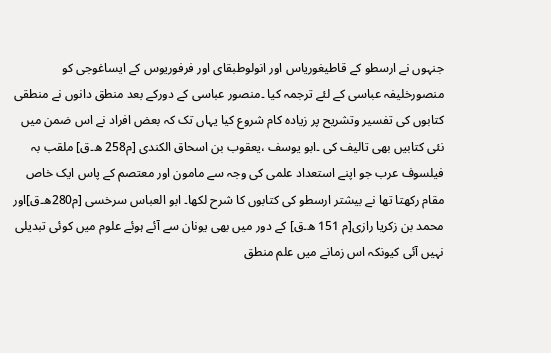جنہوں نے ارسطو کے قاطیغوریاس اور انولوطبقای اور فرفوریوس کے ایساغوجی کو منصورخلیفہ عباسی کے لئے ترجمہ کیا ۔منصور عباسی کے دورکے بعد منطق دانوں نے منطقی کتابوں کی تفسیر وتشریح پر زیادہ کام شروع کیا یہاں تک کہ بعض افراد نے اس ضمن میں نئی کتابیں بھی تالیف کی ۔ابو یوسف ،یعقوب بن اسحاق الکندی [م258 ھ۔ق] ملقب بہ فیلسوف عرب جو اپنے استعداد علمی کی وجہ سے مامون اور معتصم کے پاس ایک خاص مقام رکھتا تھا نے بیشتر ارسطو کی کتابوں کا شرح لکھا۔ ابو العباس سرخسی [م280ھ۔ق]اور محمد بن زکریا رازی[م 151 ھ۔ق] کے دور میں بھی یونان سے آئے ہوئے علوم میں کوئی تبدیلی نہیں آئی کیونکہ اس زمانے میں علم منطق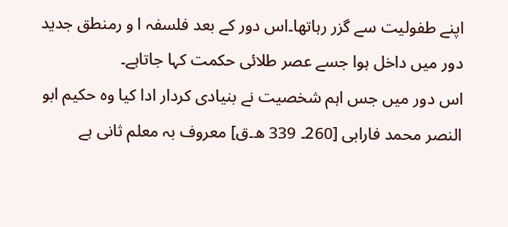اپنے طفولیت سے گزر رہاتھا۔اس دور کے بعد فلسفہ ا و رمنطق جدید دور میں داخل ہوا جسے عصر طلائی حکمت کہا جاتاہے۔
اس دور میں جس اہم شخصیت نے بنیادی کردار ادا کیا وہ حکیم ابو النصر محمد فارابی [260۔ 339 ھ۔ق] معروف بہ معلم ثانی ہے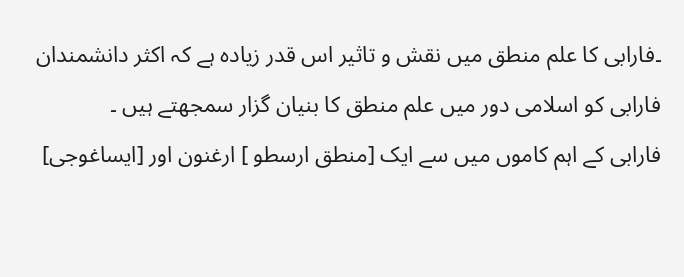۔فارابی کا علم منطق میں نقش و تاثیر اس قدر زیادہ ہے کہ اکثر دانشمندان فارابی کو اسلامی دور میں علم منطق کا بنیان گزار سمجھتے ہیں ۔
فارابی کے اہم کاموں میں سے ایک [منطق ارسطو ] ارغنون اور [ایساغوجی]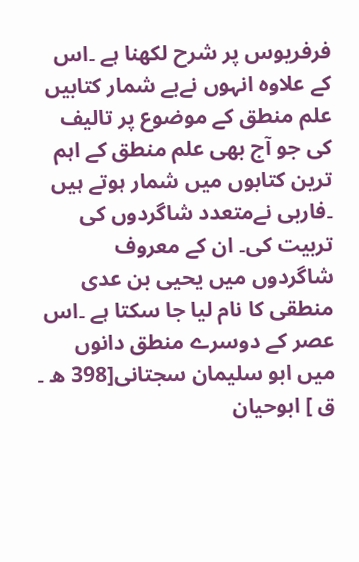فرفریوس پر شرح لکھنا ہے ۔اس کے علاوہ انہوں نےبے شمار کتابیں علم منطق کے موضوع پر تالیف کی جو آج بھی علم منطق کے اہم ترین کتابوں میں شمار ہوتے ہیں ۔فاربی نےمتعدد شاگردوں کی تربیت کی۔ ان کے معروف شاگردوں میں یحیی بن عدی منطقی کا نام لیا جا سکتا ہے ۔اس عصر کے دوسرے منطق دانوں میں ابو سلیمان سجتانی[398 ھ ۔ ق ] ابوحیان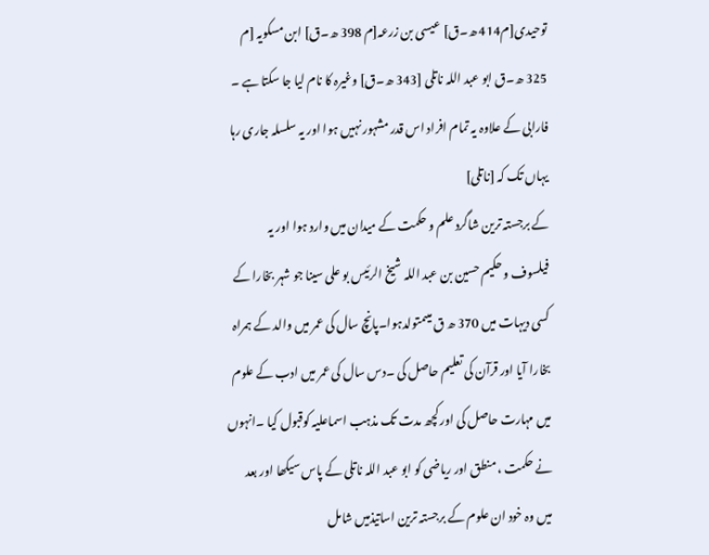توحیدی[م414 ھ۔ق] عیسی بن زرعہ[م 398 ھ۔ق] ابن مسکویہ [م 325 ھ۔ق ابو عبد اللہ ناتلی [343 ھ۔ق] وغیرہ کا نام لیا جا سکتا ہے ۔ فارابی کے علاوہ یہ تمام افراد اس قدر مشہور نہیں ہوا اور یہ سلسلہ جاری رہا یہاں تک کہ [ناتلی]
کے برجستہ ترین شاگرد علم و حکمت کے میدان میں وارد ہوا اور یہ فیلسوف و حکیم حسین بن عبد اللہ شیخ الرئیس بو علی سینا جو شہر بخارا کے کسی دیہات میں 370 ھ ق میںمتولدہوا۔پانچ سال کی عمر میں والد کے ہمراہ بخارا آیا اور قرآن کی تعلیم حاصل کی ۔دس سال کی عمر میں ادب کے علوم میں مہارت حاصل کی اور کچھ مدت تک مذہب اسماعلیہ کوقبول کیا ۔انہوں نے حکمت ، منطق اور ریاضی کو ابو عبد اللہ ناتلی کے پاس سیکھا اور بعد میں وہ خود ان علوم کے برجستہ ترین اساتیذمیں شامل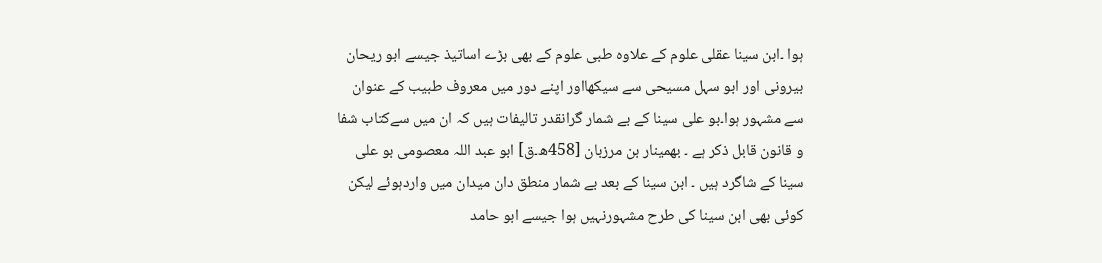ہوا ۔ابن سینا عقلی علوم کے علاوہ طبی علوم کے بھی بڑے اساتیذ جیسے ابو ریحان بیرونی اور ابو سہل مسیحی سے سیکھااور اپنے دور میں معروف طبیب کے عنوان سے مشہور ہوا۔بو علی سینا کے بے شمار گرانقدر تالیفات ہیں کہ ان میں سےکتاب شفا و قانون قابل ذکر ہے ۔ بھمینار بن مرزبان [458ھ۔ق] ابو عبد اللہ معصومی بو علی سینا کے شاگرد ہیں ۔ ابن سینا کے بعد بے شمار منطق دان میدان میں واردہوئے لیکن کوئی بھی ابن سینا کی طرح مشہورنہیں ہوا جیسے ابو حامد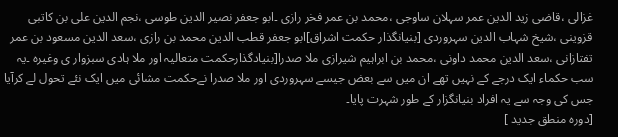غزالی ،قاضی زید الدین عمر سہلان ساوجی ،محمد بن عمر فخر رازی ۔ابو جعفر نصیر الدین طوسی ،نجم الدین علی بن کاتبی قزوینی ،شیخ شہاب الدین سہروردی [بنیانگذار حکمت اشراق]ابو جعفر قطب الدین محمد بن رازی ،سعد الدین مسعود بن عمر تفتازانی ،سعد الدین محمد داونی ،محمد بن ابراہیم شیرازی ملا صدرا[بنیادگذارحکمت متعالیہ اور ملا ہادی سبزوار ی وغیرہ ۔یہ سب حکماء ایک درجے کے نہیں تھے ان میں سے بعض جیسے سہروردی اور ملا صدرا نےحکمت مشائی میں ایک نئے تحول لے کرآیا جس کی وجہ سے یہ افراد بنیانگزار کے طور شہرت پایا۔
[دورہ منطق جدید ]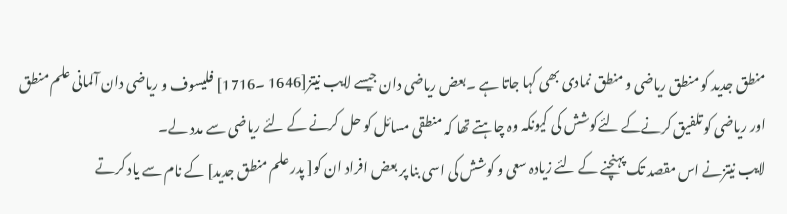منطق جدید کو منطق ریاضی و منطق نمادی بھی کہا جاتا ہے ۔بعض ریاضی دان جیسے لایب نیتز[1646 ۔1716] فلیسوف و ریاضی دان آلمانی علم منطق اور ریاضی کو تلفیق کرنےکے لئےکوشش کی کیونکہ وہ چاہتے تھا کہ منطقی مسائل کو حل کرنے کے لئے ریاضی سے مدد لے۔
لایب نیتزنے اس مقصد تک پہنچنے کے لئے زیادہ سعی و کوشش کی اسی بنا پر بعض افراد ان کو[ پدر علم منطق جدید] کے نام سے یاد کرتے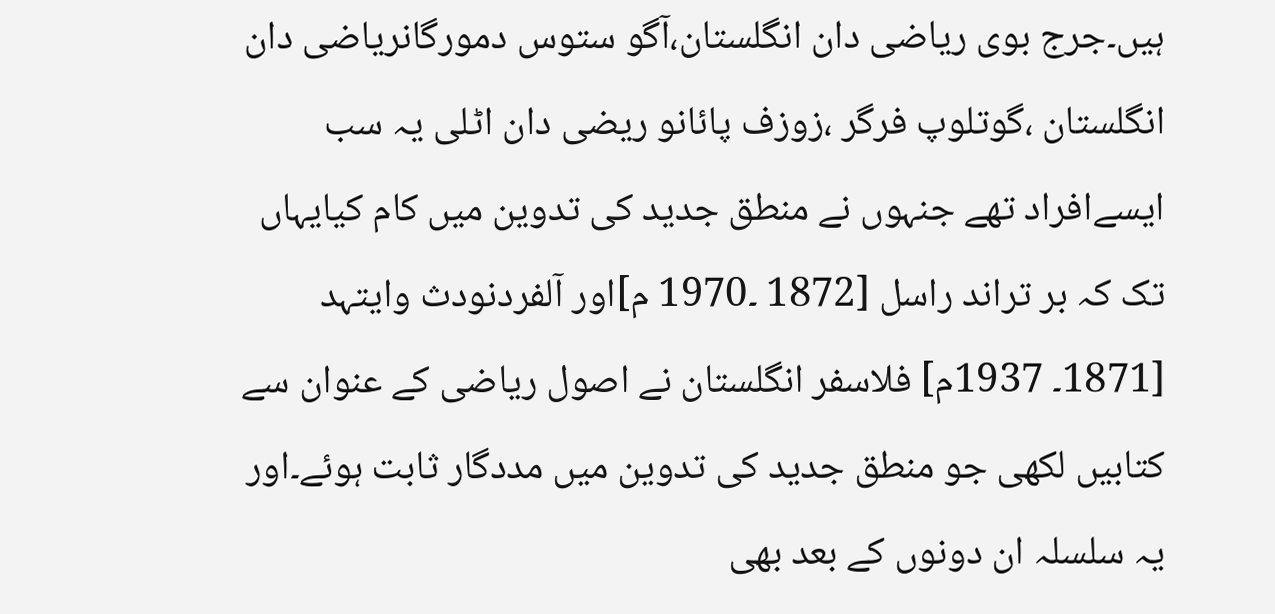ہیں۔جرج بوی ریاضی دان انگلستان،آگو ستوس دمورگانریاضی دان انگلستان ،گوتلوپ فرگر ،زوزف پائانو ریضی دان اٹلی یہ سب ایسےافراد تھے جنہوں نے منطق جدید کی تدوین میں کام کیایہاں تک کہ بر تراند راسل [1872 ۔1970 م]اور آلفردنودث وایتہد [1871۔ 1937م] فلاسفر انگلستان نے اصول ریاضی کے عنوان سے کتابیں لکھی جو منطق جدید کی تدوین میں مددگار ثابت ہوئے۔اور یہ سلسلہ ان دونوں کے بعد بھی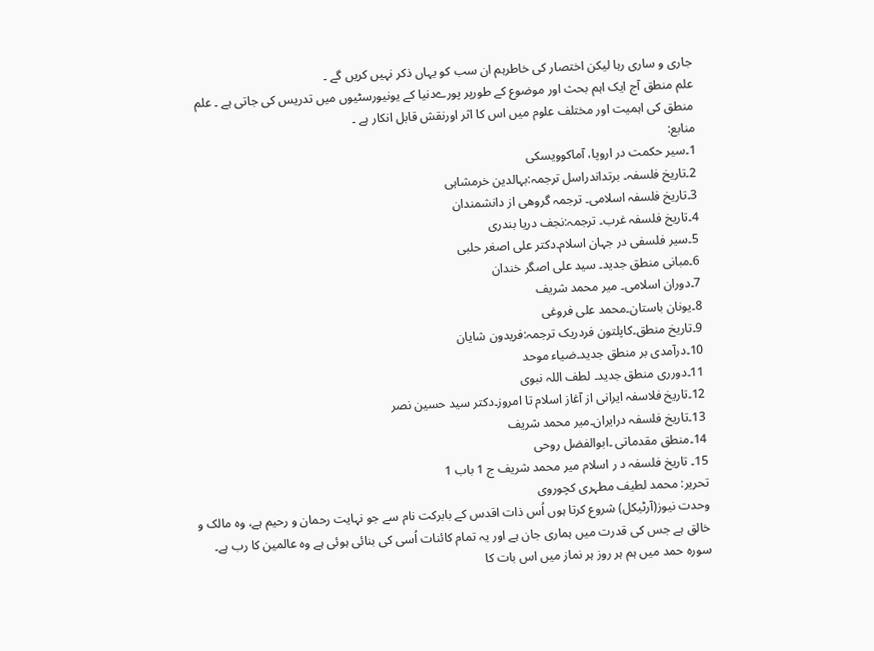جاری و ساری رہا لیکن اختصار کی خاطرہم ان سب کو یہاں ذکر نہیں کریں گے ۔
علم منطق آج ایک اہم بحث اور موضوع کے طورپر پورےدنیا کے یونیورسٹیوں میں تدریس کی جاتی ہے ۔ علم منطق کی اہمیت اور مختلف علوم میں اس کا اثر اورنقش قابل انکار ہے ۔
منابع:
1۔سیر حکمت در اروپا، آماکوویسکی
2۔تاریخ فلسفہ۔ برتداندراسل ترجمہ:بہالدین خرمشاہی
3۔تاریخ فلسفہ اسلامی۔ ترجمہ گروھی از دانشمندان
4۔تاریخ فلسفہ غرب۔ ترجمہ:نجف دریا بندری
5۔سیر فلسفی در جہان اسلام۔دکتر علی اصغر حلبی
6۔مبانی منطق جدید۔ سید علی اصگر خندان
7۔دوران اسلامی۔ میر محمد شریف
8۔یونان باستان۔محمد علی فروغی
9۔تاریخ منطق۔کاپلتون فردریک ترجمہ:فریدون شایان
10۔درآمدی بر منطق جدید۔ضیاء موحد
11۔دورری منطق جدید۔ لطف اللہ نبوی
12۔تاریخ فلاسفہ ایرانی از آغاز اسلام تا امروز۔دکتر سید حسین نصر
13۔تاریخ فلسفہ درایران۔میر محمد شریف
14۔منطق مقدماتی ۔ابوالفضل روحی
15۔ تاریخ فلسفہ د ر اسلام میر محمد شریف ج 1 باب 1
تحریر: محمد لطیف مطہری کچوروی
وحدت نیوز(آرٹیکل) شروع کرتا ہوں اُس ذات اقدس کے بابرکت نام سے جو نہایت رحمان و رحیم ہے، وہ مالک و خالق ہے جس کی قدرت میں ہماری جان ہے اور یہ تمام کائنات اُسی کی بنائی ہوئی ہے وہ عالمین کا رب ہے۔ سورہ حمد میں ہم ہر روز ہر نماز میں اس بات کا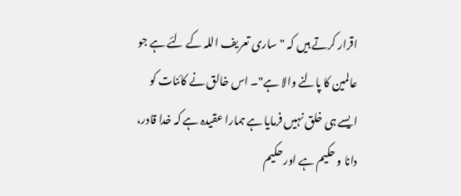اقرار کرتے ہیں کہ "ساری تعریف اللہ کے لئے ہے جو عالمین کا پالنے والا ہے"۔ اس خالق نے کائنات کو ایسے ہی خلق نہیں فرمایا ہے ہمارا عقیدہ ہے کہ خدا قادر، دانا و حکیم ہے اور حکیم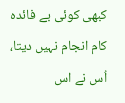کبھی کوئی بے فائدہ کام انجام نہیں دیتا، اُس نے اس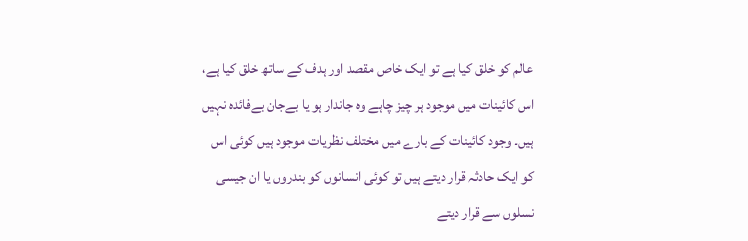عالم کو خلق کیا ہے تو ایک خاص مقصد اور ہدف کے ساتھ خلق کیا ہے، اس کائینات میں موجود ہر چیز چاہے وہ جاندار ہو یا بےجان بےفائدہ نہیں ہیں۔ وجود کائینات کے بارے میں مختلف نظریات موجود ہیں کوئی اس کو ایک حادثہ قرار دیتے ہیں تو کوئی انسانوں کو بندروں یا ان جیسی نسلوں سے قرار دیتے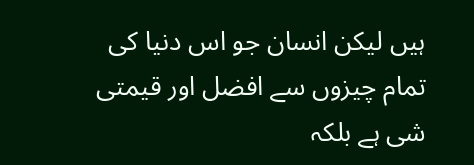ہیں لیکن انسان جو اس دنیا کی تمام چیزوں سے افضل اور قیمتی شی ہے بلکہ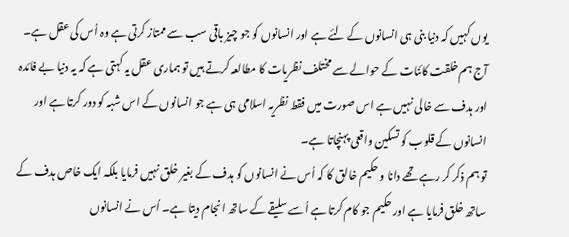یوں کہیں کہ دنیا بنی ہی انسانوں کے لئے ہے اور انسانوں کو جو چیز باقی سب سے ممتاز کرتی ہے وہ اُس کی عقل ہے۔ آج ہم خلقت کائنات کے حوالے سے مختلف نظریات کا مطالعہ کرتے ہیں تو ہماری عقل یہ کہتی ہے کہ یہ دنیا بے فائدہ اور ہدف سے خالی نہیں ہے اس صورت میں فقط نظریہ اسلامی ہی ہے جو انسانوں کے اس شبہ کو دور کرتا ہے اور انسانوں کے قلوب کو تسکین واقعی پہنچاتا ہے۔
تو ہم ذکر کر رہے تھے دانا و حکیم خالق کا کہ اُس نے انسانوں کو ہدف کے بغیر خلق نہیں فرمایا بلکہ ایک خاص ہدف کے ساتھ خلق فرمایا ہے اور حکیم جو کام کرتا ہے اُسے سلیقے کے ساتھ انجام دیتا ہے۔ اُس نے انسانوں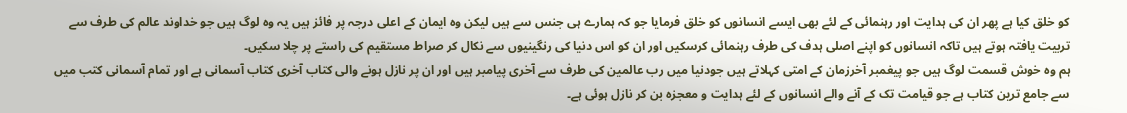کو خلق کیا ہے پھر ان کی ہدایت اور رہنمائی کے لئے بھی ایسے انسانوں کو خلق فرمایا جو کہ ہمارے ہی جنس سے ہیں لیکن وہ ایمان کے اعلی درجہ پر فائز ہیں یہ وہ لوگ ہیں جو خداوند عالم کی طرف سے تربیت یافتہ ہوتے ہیں تاکہ انسانوں کو اپنے اصلی ہدف کی طرف رہنمائی کرسکیں اور ان کو اس دنیا کی رنگینیوں سے نکال کر صراط مستقیم کی راستے پر چلا سکیں۔
ہم وہ خوش قسمت لوگ ہیں جو پیغمبر آخرزمان کے امتی کہلاتے ہیں جودنیا میں رب عالمین کی طرف سے آخری پیامبر ہیں اور ان پر نازل ہونے والی کتاب آخری کتاب آسمانی ہے اور تمام آسمانی کتب میں سے جامع ترین کتاب ہے جو قیامت تک کے آنے والے انسانوں کے لئے ہدایت و معجزہ بن کر نازل ہوئی ہے۔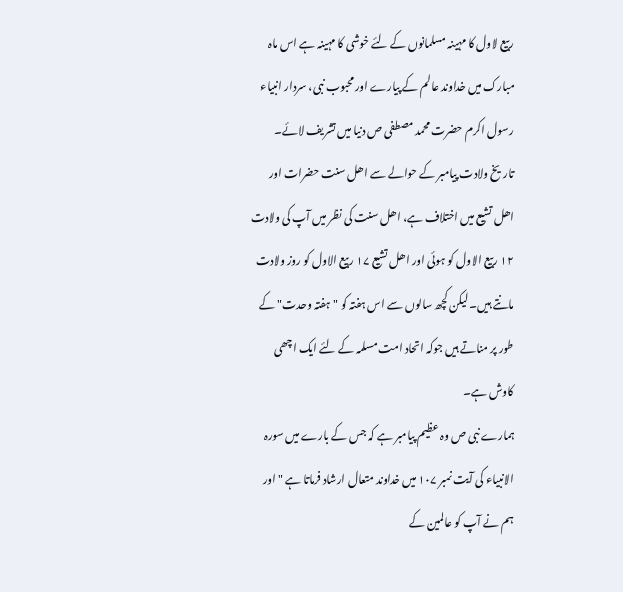ربیع لاول کا مہینہ مسلمانوں کے لئے خوشی کا مہینہ ہے اس ماہ مبارک میں خداوند عالم کے پیارے اور محبوب نبی، سردار انبیاء رسول اکرم حضرت محمد مصطفی ص دنیا میں تشریف لائے۔ تاریخ ولادت پیامبر کے حوالے سے اھل سنت حضرات اور اھل تشیع میں اختلاف ہے، اھل سنت کی نظر میں آپ کی ولادت ۱۲ ربیع الاول کو ہوئی اور اھل تشیع ۱۷ ربیع الاول کو روز ولادت مانتے ہیں۔ لیکن کچھ سالوں سے اس ہفتہ کو "ہفتہ وحدت" کے طور پر مناتے ہیں جوکہ اتحاد امت مسلمہ کے لئے ایک اچھی کاوش ہے۔
ہمارے نبی ص وہ عظیم پیامبر ہے کہ جس کے بارے میں سورہ الانبیاء کی آیت نمبر ۱۰۷ میں خداوند متعال ارشاد فرماتا ہے " اور ہم نے آپ کو عالمین کے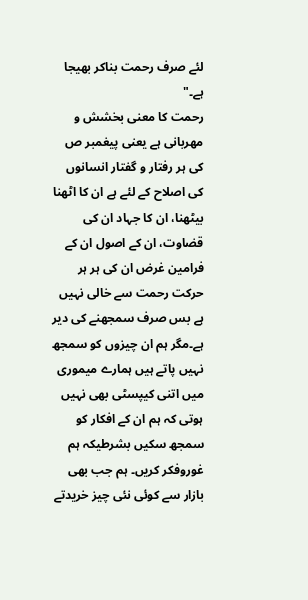لئے صرف رحمت بناکر بھیجا ہے۔"
رحمت کا معنی بخشش و مھربانی ہے یعنی پیغمبر ص کی ہر رفتار و گفتار انسانوں کی اصلاح کے لئے ہے ان کا اٹھنا بیٹھنا، ان کا جہاد ان کی قضاوت، ان کے اصول ان کے فرامین غرض ان کی ہر ہر حرکت رحمت سے خالی نہیں ہے بس صرف سمجھنے کی دیر ہے۔مگر ہم ان چیزوں کو سمجھ نہیں پاتے ہیں ہمارے میموری میں اتنی کیپسٹی بھی نہیں ہوتی کہ ہم ان کے افکار کو سمجھ سکیں بشرطیکہ ہم غوروفکر کریں۔ ہم جب بھی بازار سے کوئی نئی چیز خریدتے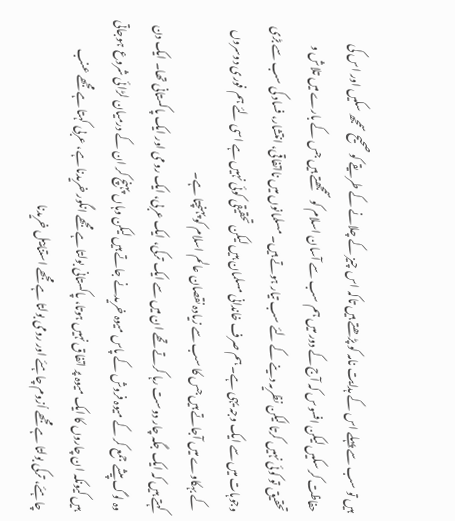ہیں تو سب سے پہلے اس کے ہدایت نامہ کو پڑھتے ہیں تاکہ اس چیز کے چلانے کے طریقے کو صحیح سمجھ سکیں اور اس کی حفاظت کر سکیں لیکن افسوس کہ آج کے دور میں ہم سب سے آسان اسلام کو سمجھتے ہیں جس کے بارے میں تلاش و تحقیق تو کوئی نہیں کرتا لیکن نظریہ دینے کے لئے سب تیار ہوتے ہیں۔ مسلمانوں میں نااتفاقی، انتشار، فساد کی سب سے بڑی وجوہات میں سے ایک وجہ یہی ہے۔ ہم صرف خاندانی مسلمان ہیں لیکن تحقیقی کوئی نہیں ہے اسی لئے ہم فوری دوسروں کے بہکاوے میں آجاتے ہیں جس کا سب سے زیادہ نقصان عالم اسلام کو پہنچتا ہے۔
کہتے ہیں کہ ایک جگہ چار دوست رہا کرتے تھے ان میں سے ایک ترکی، ایک عربی، ایک رومی اور ایک پاکستانی تھا۔ ایک دن وہ لوگ پیشے جمع کر کے میوہ فروش کے پاس میوہ خریدنے جاتے ہیں لیکن وہاں پہنچ کر ان کے درمیان لڑائی شروع ہوجاتی ہیں کیونکہ ان چاروں کا ایک میوہ پر اتفاق نہیں ہوتا، پاکستانی بولتا ہے مجھے انگور خریدنا ہے، عربی کہتا ہے مجھے عنب چاہئے، ترکی بولتا ہے مجھے اُزوم چاہئے اور رومی بولتا ہے مجھے استنابیل خریدنا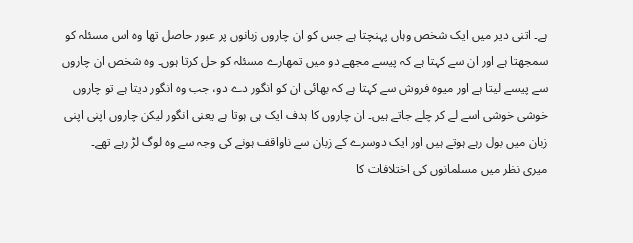ہے۔ اتنی دیر میں ایک شخص وہاں پہنچتا ہے جس کو ان چاروں زبانوں پر عبور حاصل تھا وہ اس مسئلہ کو سمجھتا ہے اور ان سے کہتا ہے کہ پیسے مجھے دو میں تمھارے مسئلہ کو حل کرتا ہوں۔ وہ شخص ان چاروں سے پیسے لیتا ہے اور میوہ فروش سے کہتا ہے کہ بھائی ان کو انگور دے دو، جب وہ انگور دیتا ہے تو چاروں خوشی خوشی اسے لے کر چلے جاتے ہیں۔ ان چاروں کا ہدف ایک ہی ہوتا ہے یعنی انگور لیکن چاروں اپنی اپنی زبان میں بول رہے ہوتے ہیں اور ایک دوسرے کے زبان سے ناواقف ہونے کی وجہ سے وہ لوگ لڑ رہے تھے۔
میری نظر میں مسلمانوں کی اختلافات کا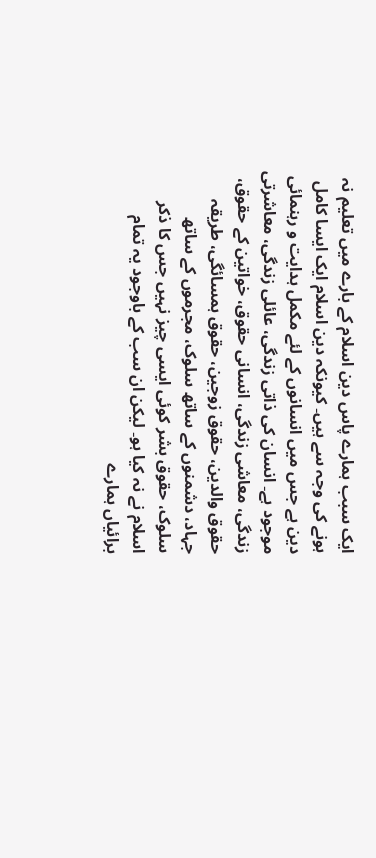ایک سبب ہمارے پاس دین اسلام کے بارے میں تعلیم نہ ہونے کی وجہ سے ہیں۔ کیونکہ دین اسلام ایک ایسا کامل دین ہے جس میں انسانوں کے لئے مکمل ہدایت و رہنمائی موجود ہے۔ انسان کی ذاتی زندگی، عائلی زندگی، معاشرتی زندگی، معاشی زندگی، انسانی حقوق، خواتین کے حقوق، حقوق والدین، حقوق زوجین، حقوق ہمسائگی، طریقہ جہاد، دشمنوں کے ساتھ سلوک، مجرموں کے ساتھ سلوک، حقوق بشر کوئی ایسی چیز نہیں جس کا ذکر اسلام نے نہ کیا ہو۔ لیکن ان سب کے باوجود یہ تمام برائیاں ہمارے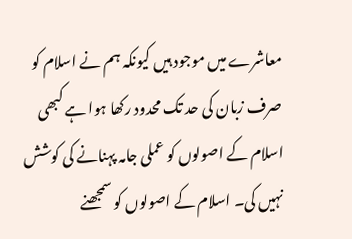معاشرے میں موجود ہیں کیونکہ ہم نے اسلام کو صرف زبان کی حد تک محدود رکھا ہوا ہے کبھی اسلام کے اصولوں کو عملی جامہ پہنانے کی کوشش نہیں کی۔ اسلام کے اصولوں کو سمجھنے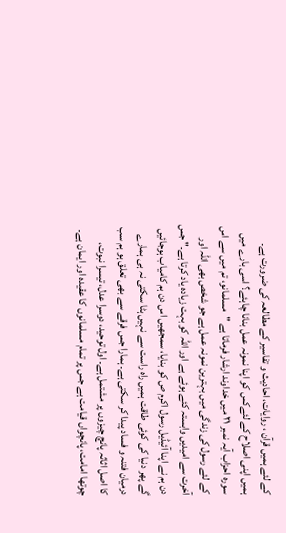کے لئے ہمیں قرآن ، روایات، احادیث و تفاسیر کے مطالعہ کی ضرورت ہے۔
ہمیں اپنی اصلاح کے لئےکس کو اپنا نمونہ عمل بنانا چاہئے؟ اسی بارے میں سورہ احزاب آیہ نمبر ۲۱ میں خداوند ارشار فرماتا ہے "مسلمانو، تم میں سے اس کے لئے رسول کی زندگی میں بہترین نمونہ عمل ہے جو شخص بھی اللہ اور آخرت سے امیدیں وابستہ کئے ہوئے ہے اور اللہ کو بہت زیادہ یاد کرتا ہے۔" جس دن ہم نے اپنا آئیڈیل رسول اکرم ص کو بنایا، سمجھیں اس دن ہم کامیاب ہوجائیں گے پھر دنیا کی کوئی طاقت ہمیں راہ راست سے نہیں ہٹا سکتی نہ ہی ہمارے درمیان فتنہ و فساد پیدا کر سکتی ہے۔ ہمارا جس فرقے سے بھی تعلق ہو ہم سب کا اصل اثاثہ پانچ چیزوں پر مشتمل ہے۔ اول توحید، دوسرا عدل، تیسرا نبوت، چوتھا امامت، پانچواں قیامت ہے جس پر تمام مسلمانوں کا عقیدہ اور ایمان ہے۔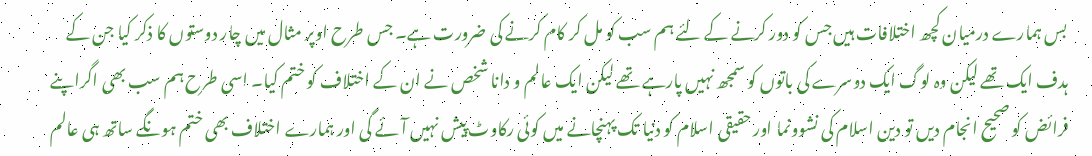بس ہمارے درمیان کچھ اختلافات ہیں جس کو دور کرنے کے لئے ہم سب کو مل کر کام کرنے کی ضرورت ہے۔ جس طرح اوپر مثال میں چار دوستوں کا ذکر کیا جن کے ہدف ایک تھے لیکن وہ لوگ ایک دوسرے کی باتوں کو سمجھ نہیں پارہے تھے لیکن ایک عالم و دانا شخص نے ان کے اختلاف کو ختم کیا۔ اسی طرح ہم سب بھی اگراپنے فرائض کو صحیح انجام دیں تو دین اسلام کی نشوونما اور حقیقی اسلام کو دنیا تک پہنچانے میں کوئی رکاوٹ پیش نہیں آئے گی اور ہمارے اختلاف بھی ختم ہونگے ساتھ ہی عالم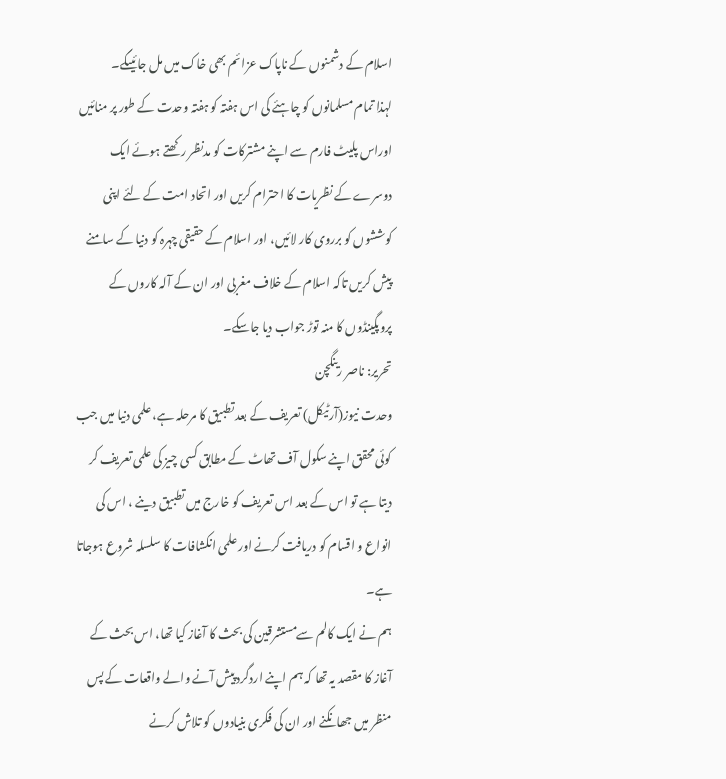اسلام کے دشمنوں کے ناپاک عزائم بھی خاک میں مل جائیںگے۔
لہذا تمام مسلمانوں کو چاہئے کی اس ہفتہ کو ہفتہ وحدت کے طور پر منائیں اوراس پلیٹ فارم سے اپنے مشترکات کو مدنظر رکھتے ہوئے ایک دوسرے کے نظریات کا احترام کریں اور اتحاد امت کے لئے اپنی کوششوں کو برروی کار لائیں، اور اسلام کے حقیقی چہرہ کو دنیا کے سامنے پیش کریں تاکہ اسلام کے خلاف مغربی اور ان کے آلہ کاروں کے پروپگینڈوں کا منہ توڑ جواب دیا جاسکے۔
تحریر: ناصر رینگچن
وحدت نیوز(آرٹیکل) تعریف کے بعد تطبیق کا مرحلہ ہے، علمی دنیا میں جب کوئی محقق اپنے سکول آف تھاٹ کے مطابق کسی چیز کی علمی تعریف کر دیتا ہے تو اس کے بعد اس تعریف کو خارج میں تطبیق دینے ، اس کی انواع و اقسام کو دریافت کرنے اور علمی انکشافات کا سلسلہ شروع ہوجاتا ہے۔
ہم نے ایک کالم سےمستشرقین کی بحث کا آغاز کیا تھا، اس بحث کے آغاز کا مقصد یہ تھا کہ ہم اپنے اردگرد پیش آنے والے واقعات کے پس منظر میں جھانکنے اور ان کی فکری بنیادوں کو تلاش کرنے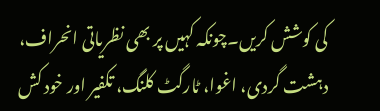کی کوشش کریں۔چونکہ کہیں پر بھی نظریاتی انحراف، دہشت گردی، اغوا، ٹارگٹ کلنگ، تکفیر اور خود کش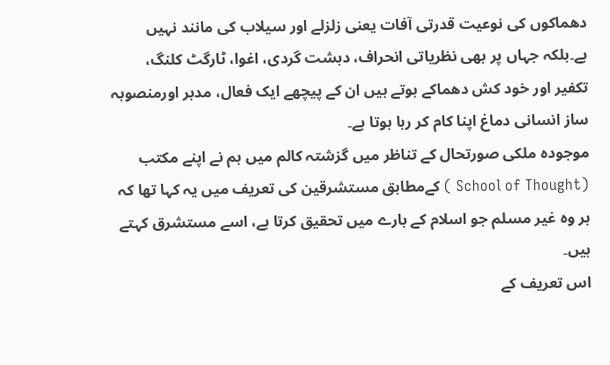دھماکوں کی نوعیت قدرتی آفات یعنی زلزلے اور سیلاب کی مانند نہیں ہے۔بلکہ جہاں پر بھی نظریاتی انحراف، دہشت گردی، اغوا، ٹارگٹ کلنگ، تکفیر اور خود کش دھماکے ہوتے ہیں ان کے پیچھے ایک فعال، مدبر اورمنصوبہ ساز انسانی دماغ اپنا کام کر رہا ہوتا ہے۔
موجودہ ملکی صورتحال کے تناظر میں گزشتہ کالم میں ہم نے اپنے مکتب (School of Thought ) کےمطابق مستشرقین کی تعریف میں یہ کہا تھا کہ ہر وہ غیر مسلم جو اسلام کے بارے میں تحقیق کرتا ہے، اسے مستشرق کہتے ہیں۔
اس تعریف کے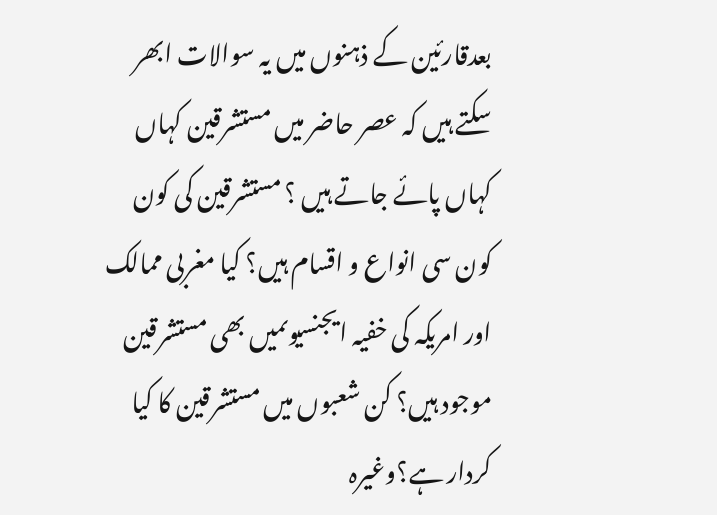بعدقارئین کے ذہنوں میں یہ سوالات ابھر سکتے ہیں کہ عصر حاضر میں مستشرقین کہاں کہاں پائے جاتے ہیں ؟ مستشرقین کی کون کون سی انواع و اقسام ہیں؟ کیا مغربی ممالک اور امریکہ کی خفیہ ایجنسیوںمیں بھی مستشرقین موجود ہیں؟ کن شعبوں میں مستشرقین کا کیا کردار ہے؟وغیرہ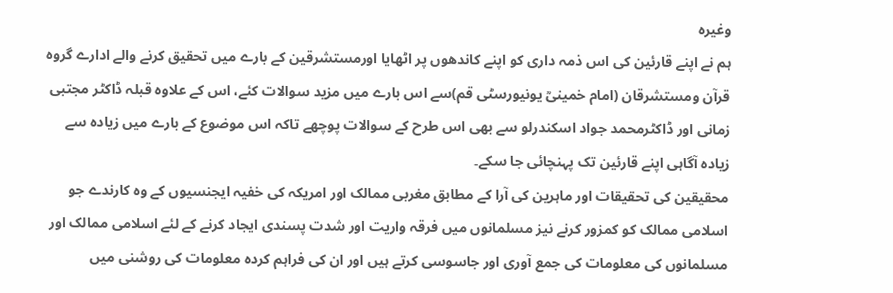وغیرہ
ہم نے اپنے قارئین کی اس ذمہ داری کو اپنے کاندھوں پر اٹھایا اورمستشرقین کے بارے میں تحقیق کرنے والے ادارے گروہ قرآن ومستشرقان (امام خمینیؒ یونیورسٹی قم)سے اس بارے میں مزید سوالات کئے، اس کے علاوہ قبلہ ڈاکٹر مجتبی زمانی اور ڈاکٹرمحمد جواد اسکندرلو سے بھی اس طرح کے سوالات پوچھے تاکہ اس موضوع کے بارے میں زیادہ سے زیادہ آگاہی اپنے قارئین تک پہنچائی جا سکے۔
محقیقین کی تحقیقات اور ماہرین کی آرا کے مطابق مغربی ممالک اور امریکہ کی خفیہ ایجنسیوں کے وہ کارندے جو اسلامی ممالک کو کمزور کرنے نیز مسلمانوں میں فرقہ واریت اور شدت پسندی ایجاد کرنے کے لئے اسلامی ممالک اور مسلمانوں کی معلومات کی جمع آوری اور جاسوسی کرتے ہیں اور ان کی فراہم کردہ معلومات کی روشنی میں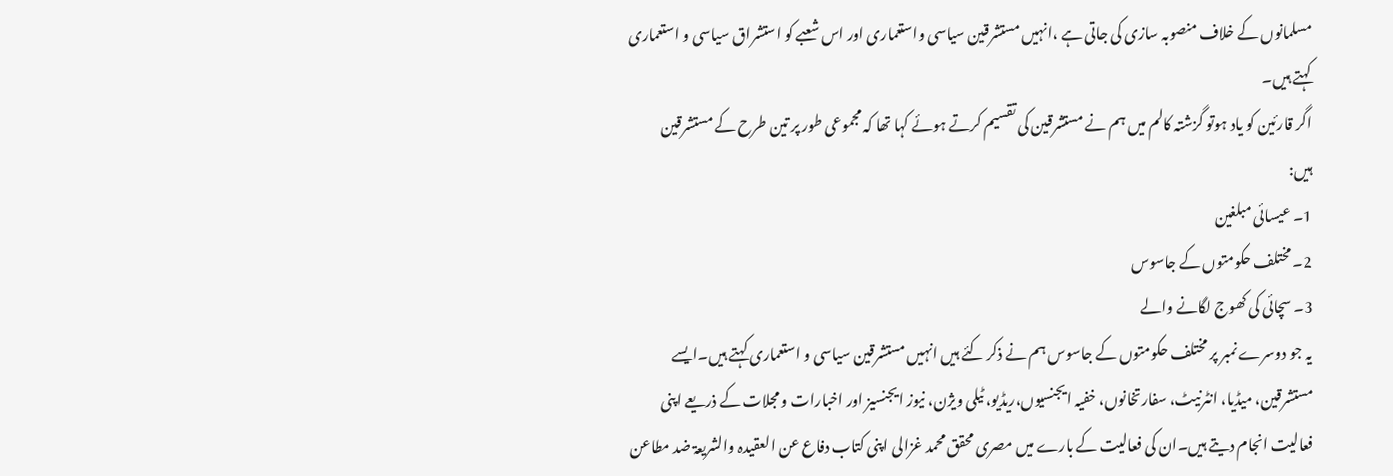مسلمانوں کے خلاف منصوبہ سازی کی جاتی ہے ،انہیں مستشرقین سیاسی واستعماری اور اس شعبے کو استشراق سیاسی و استعماری کہتے ہیں۔
اگر قارئین کو یاد ہوتو گزشتہ کالم میں ہم نے مستشرقین کی تقسیم کرتے ہوئے کہا تھا کہ مجموعی طور پر تین طرح کے مستشرقین ہیں:
1۔ عیسائی مبلغین
2۔ مختلف حکومتوں کے جاسوس
3۔ سچائی کی کھوج لگانے والے
یہ جو دوسرے نمبر پر مختلف حکومتوں کے جاسوس ہم نے ذکر کئے ہیں انہیں مستشرقین سیاسی و استعماری کہتے ہیں۔ایسے مستشرقین، میڈیا، انٹرنیٹ، سفارتخانوں، خفیہ ایجنسیوں،ریڈیو، ٹیلی ویژن، نیوز ایجنسیز اور اخبارات و مجلات کے ذریعے اپنی فعالیت انجام دیتے ہیں۔ان کی فعالیت کے بارے میں مصری محقق محمد غزالی اپنی کتاب دفاع عن العقیدہ والشریعۃ ضد مطاعن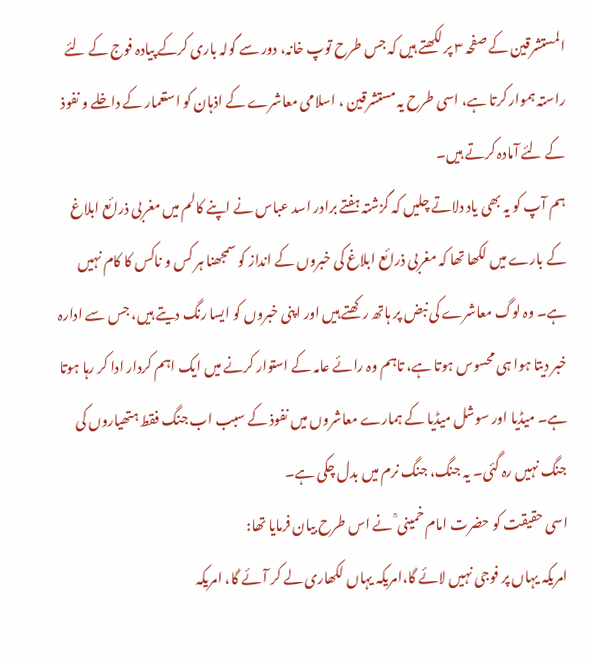المستشرقین کے صفحہ ۳ پر لکھتے ہیں کہ جس طرح توپ خانہ، دور سے گولہ باری کرکے پیادہ فوج کے لئے راستہ ہموار کرتا ہے، اسی طرح یہ مستشرقین ، اسلامی معاشرے کے اذہان کو استعمار کے داخلے و نفوذ کے لئے آمادہ کرتے ہیں۔
ہم آپ کو یہ بھی یاد دلاتے چلیں کہ گزشتہ ہفتے برادر اسد عباس نے اپنے کالم میں مغربی ذرائع ابلاغ کے بارے میں لکھا تھا کہ مغربی ذرائع ابلاغ کی خبروں کے انداز کو سمجھنا ہر کس و ناکس کا کام نہیں ہے۔ وہ لوگ معاشرے کی نبض پر ہاتھ رکھتے ہیں اور اپنی خبروں کو ایسا رنگ دیتے ہیں، جس سے ادارہ خبر دیتا ہوا ہی محسوس ہوتا ہے، تاہم وہ رائے عامہ کے استوار کرنے میں ایک اہم کردار ادا کر رہا ہوتا ہے۔ میڈیا اور سوشل میڈیا کے ہمارے معاشروں میں نفوذ کے سبب اب جنگ فقط ہتھیاروں کی جنگ نہیں رہ گئی۔ یہ جنگ، جنگ نرم میں بدل چکی ہے۔
اسی حقیقت کو حضرت امام خمینی ؒ نے اس طرح بیان فرمایا تھا:
امریکہ یہاں پر فوجی نہیں لائے گا،امریکہ یہاں لکھاری لے کر آئے گا، امریکہ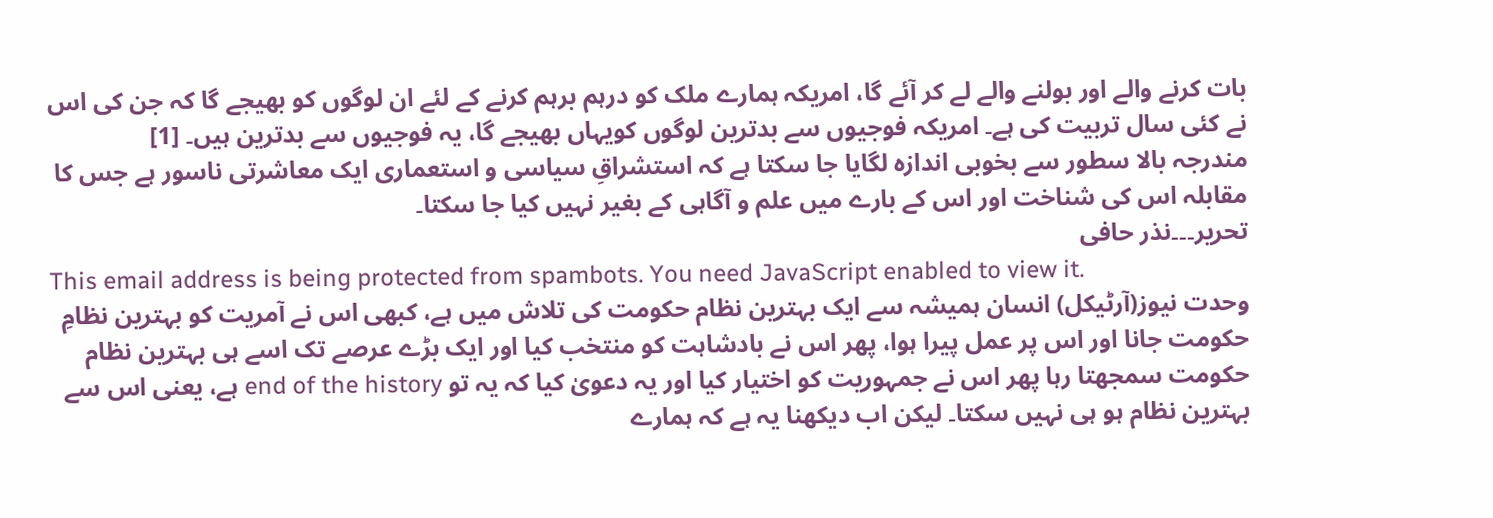بات کرنے والے اور بولنے والے لے کر آئے گا، امریکہ ہمارے ملک کو درہم برہم کرنے کے لئے ان لوگوں کو بھیجے گا کہ جن کی اس نے کئی سال تربیت کی ہے۔ امریکہ فوجیوں سے بدترین لوگوں کویہاں بھیجے گا، یہ فوجیوں سے بدترین ہیں۔ [1]
مندرجہ بالا سطور سے بخوبی اندازہ لگایا جا سکتا ہے کہ استشراقِ سیاسی و استعماری ایک معاشرتی ناسور ہے جس کا مقابلہ اس کی شناخت اور اس کے بارے میں علم و آگاہی کے بغیر نہیں کیا جا سکتا۔
تحریر۔۔۔نذر حافی
This email address is being protected from spambots. You need JavaScript enabled to view it.
وحدت نیوز(آرٹیکل) انسان ہمیشہ سے ایک بہترین نظام حکومت کی تلاش میں ہے، کبھی اس نے آمریت کو بہترین نظامِ حکومت جانا اور اس پر عمل پیرا ہوا، پھر اس نے بادشاہت کو منتخب کیا اور ایک بڑے عرصے تک اسے ہی بہترین نظام حکومت سمجھتا رہا پھر اس نے جمہوریت کو اختیار کیا اور یہ دعویٰ کیا کہ یہ تو end of the history ہے، یعنی اس سے بہترین نظام ہو ہی نہیں سکتا۔ لیکن اب دیکھنا یہ ہے کہ ہمارے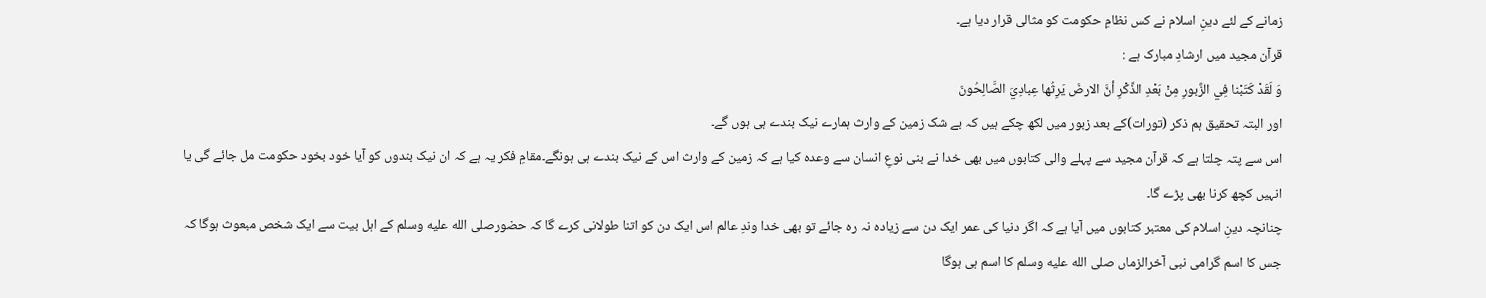زمانے کے لئے دینِ اسلام نے کس نظامِ حکومت کو مثالی قرار دیا ہے۔
قرآن مجید میں ارشادِ مبارک ہے :
وَ لَقَدْ كَتَبْنا فِي الزَّبورِ مِنْ بَعْدِ الذِّكْرِ أنَّ الارضَ يَرِثُها عِبادِيَ الصَّالِحُونَ
اور البتہ تحقیق ہم ذکر (تورات)کے بعد زبور میں لکھ چکے ہیں کہ بے شک زمین کے وارث ہمارے نیک بندے ہی ہوں گے۔
اس سے پتہ چلتا ہے کہ قرآن مجید سے پہلے والی کتابوں میں بھی خدا نے بنی نوعِ انسان سے وعدہ کیا ہے کہ زمین کے وارث اس کے نیک بندے ہی ہونگے۔مقامِ فکر یہ ہے کہ ان نیک بندوں کو آیا خود بخود حکومت مل جائے گی یا انہیں کچھ کرنا بھی پڑے گا۔
چنانچہ دینِ اسلام کی معتبر کتابوں میں آیا ہے کہ اگر دنیا کی عمر ایک دن سے زیادہ نہ رہ جائے تو بھی خدا وندِ عالم اس ایک دن کو اتنا طولانی کرے گا کہ حضورصلى الله عليه وسلم کے اہل بیت سے ایک شخص مبعوث ہوگا کہ جس کا اسم گرامی نبی آخرالزماں صلى الله عليه وسلم کا اسم ہی ہوگا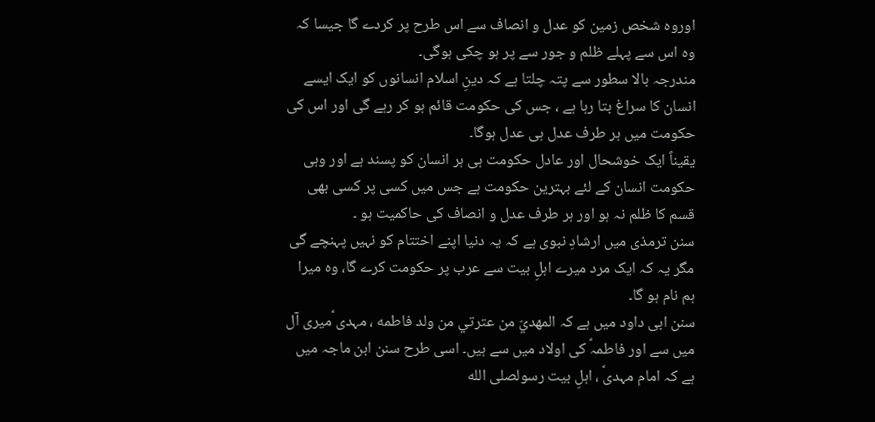اوروہ شخص زمین کو عدل و انصاف سے اس طرح پر کردے گا جیسا کہ وہ اس سے پہلے ظلم و جور سے پر ہو چکی ہوگی۔
مندرجہ بالا سطور سے پتہ چلتا ہے کہ دینِ اسلام انسانوں کو ایک ایسے انسان کا سراغ بتا رہا ہے ، جس کی حکومت قائم ہو کر رہے گی اور اس کی حکومت میں ہر طرف عدل ہی عدل ہوگا۔
یقیناً ایک خوشحال اور عادل حکومت ہی ہر انسان کو پسند ہے اور وہی حکومت انسان کے لئے بہترین حکومت ہے جس میں کسی پر کسی بھی قسم کا ظلم نہ ہو اور ہر طرف عدل و انصاف کی حاکمیت ہو ۔
سنن ترمذی میں ارشادِ نبوی ہے کہ یہ دنیا اپنے اختتام کو نہیں پہنچے گی مگر یہ کہ ایک مرد میرے اہلِ بیت سے عرب پر حکومت کرے گا، وہ میرا ہم نام ہو گا۔
سنن ابی داود میں ہے کہ المهديّ من عترتي من ولد فاطمه ، مہدی ؑمیری آل میں سے اور فاطمہؑ کی اولاد میں سے ہیں۔ اسی طرح سنن ابن ماجہ میں ہے کہ امام مہدیؑ ، اہلِ بیت رسولصلى الله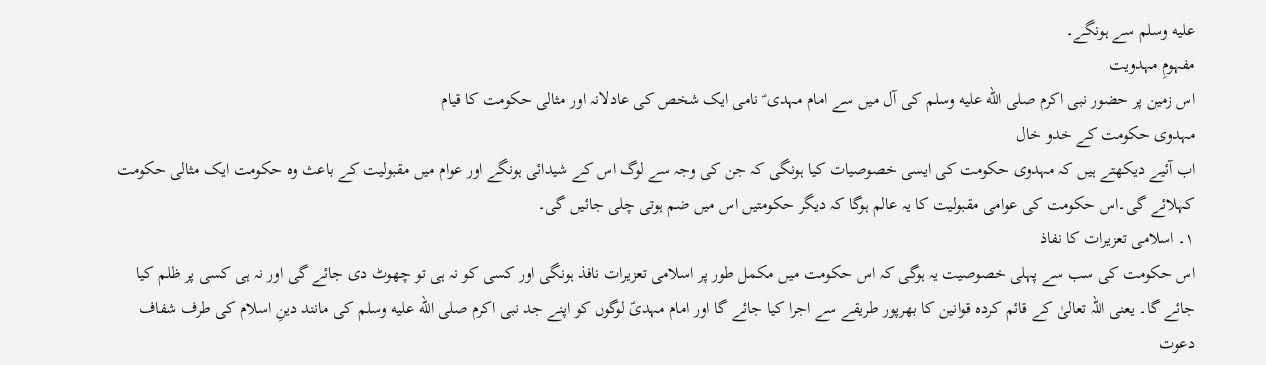عليه وسلم سے ہونگے۔
مفہومِ مہدویت
اس زمین پر حضور نبی اکرم صلى الله عليه وسلم کی آل میں سے امام مہدی ؑ نامی ایک شخص کی عادلانہ اور مثالی حکومت کا قیام
مہدوی حکومت کے خدو خال
اب آئیے دیکھتے ہیں کہ مہدوی حکومت کی ایسی خصوصیات کیا ہونگی کہ جن کی وجہ سے لوگ اس کے شیدائی ہونگے اور عوام میں مقبولیت کے باعث وہ حکومت ایک مثالی حکومت کہلائے گی۔اس حکومت کی عوامی مقبولیت کا یہ عالم ہوگا کہ دیگر حکومتیں اس میں ضم ہوتی چلی جائیں گی۔
۱۔ اسلامی تعزیرات کا نفاذ
اس حکومت کی سب سے پہلی خصوصیت یہ ہوگی کہ اس حکومت میں مکمل طور پر اسلامی تعزیرات نافذ ہونگی اور کسی کو نہ ہی تو چھوٹ دی جائے گی اور نہ ہی کسی پر ظلم کیا جائے گا۔ یعنی اللہ تعالیٰ کے قائم کردہ قوانین کا بھرپور طریقے سے اجرا کیا جائے گا اور امام مہدیؑ لوگوں کو اپنے جد نبی اکرم صلى الله عليه وسلم کی مانند دینِ اسلام کی طرف شفاف دعوت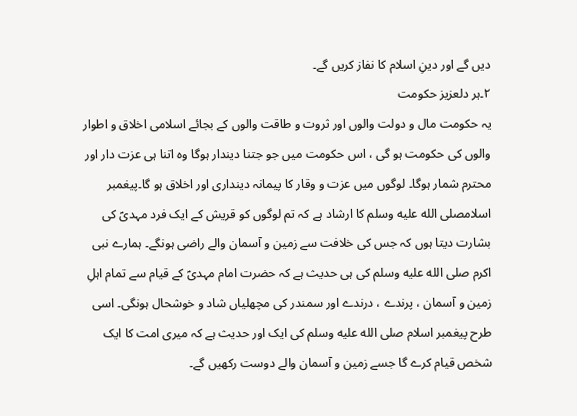دیں گے اور دینِ اسلام کا نفاز کریں گے۔
۲۔ہر دلعزیز حکومت
یہ حکومت مال و دولت والوں اور ثروت و طاقت والوں کے بجائے اسلامی اخلاق و اطوار والوں کی حکومت ہو گی ، اس حکومت میں جو جتنا دیندار ہوگا وہ اتنا ہی عزت دار اور محترم شمار ہوگا۔ لوگوں میں عزت و وقار کا پیمانہ دینداری اور اخلاق ہو گا۔پیغمبر اسلامصلى الله عليه وسلم کا ارشاد ہے کہ تم لوگوں کو قریش کے ایک فرد مہدیؑ کی بشارت دیتا ہوں کہ جس کی خلافت سے زمین و آسمان والے راضی ہونگے۔ ہمارے نبی اکرم صلى الله عليه وسلم کی ہی حدیث ہے کہ حضرت امام مہدیؑ کے قیام سے تمام اہلِ زمین و آسمان ، پرندے ، درندے اور سمندر کی مچھلیاں شاد و خوشحال ہونگی۔ اسی طرح پیغمبر اسلام صلى الله عليه وسلم کی ایک اور حدیث ہے کہ میری امت کا ایک شخص قیام کرے گا جسے زمین و آسمان والے دوست رکھیں گے۔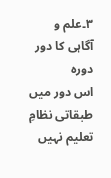۳۔علم و آگاہی کا دور دورہ
اس دور میں طبقاتی نظامِ تعلیم نہیں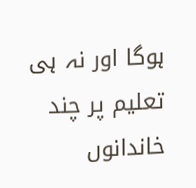ہوگا اور نہ ہی تعلیم پر چند خاندانوں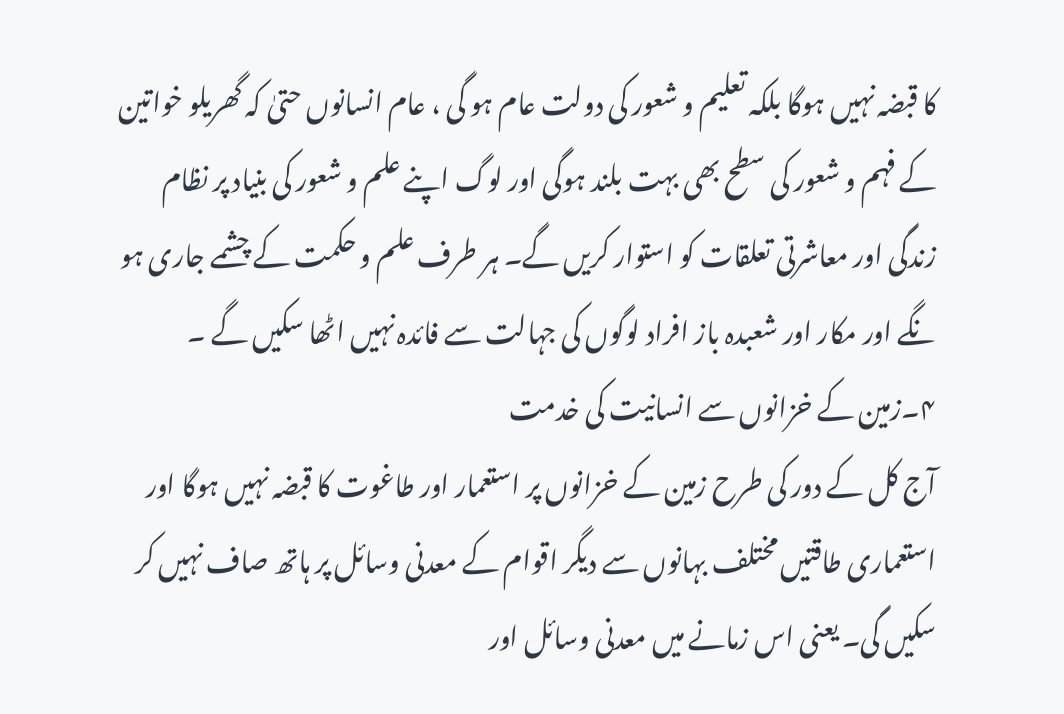کا قبضہ نہیں ہوگا بلکہ تعلیم و شعور کی دولت عام ہو گی ، عام انسانوں حتیٰ کہ گھریلو خواتین کے فہم و شعور کی سطح بھی بہت بلند ہوگی اور لوگ اپنے علم و شعور کی بنیاد پر نظام زندگی اور معاشرتی تعلقات کو استوار کریں گے۔ ہر طرف علم و حکمت کے چشمے جاری ہو نگے اور مکار اور شعبدہ باز افراد لوگوں کی جہالت سے فائدہ نہیں اٹھا سکیں گے ۔
۴۔زمین کے خزانوں سے انسانیت کی خدمت
آج کل کے دور کی طرح زمین کے خزانوں پر استعمار اور طاغوت کا قبضہ نہیں ہوگا اور استعماری طاقتیں مختلف بہانوں سے دیگر اقوام کے معدنی وسائل پر ہاتھ صاف نہیں کر سکیں گی۔ یعنی اس زمانے میں معدنی وسائل اور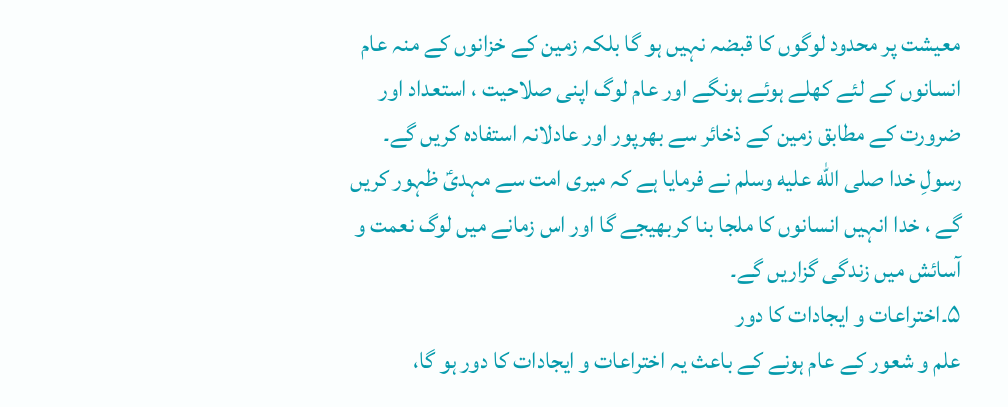معیشت پر محدود لوگوں کا قبضہ نہیں ہو گا بلکہ زمین کے خزانوں کے منہ عام انسانوں کے لئے کھلے ہوئے ہونگے اور عام لوگ اپنی صلاحیت ، استعداد اور ضرورت کے مطابق زمین کے ذخائر سے بھرپور اور عادلانہ استفادہ کریں گے۔
رسولِ خدا صلى الله عليه وسلم نے فرمایا ہے کہ میری امت سے مہدیؑ ظہور کریں گے ، خدا انہیں انسانوں کا ملجا بنا کربھیجے گا اور اس زمانے میں لوگ نعمت و آسائش میں زندگی گزاریں گے۔
۵۔اختراعات و ایجادات کا دور
علم و شعور کے عام ہونے کے باعث یہ اختراعات و ایجادات کا دور ہو گا،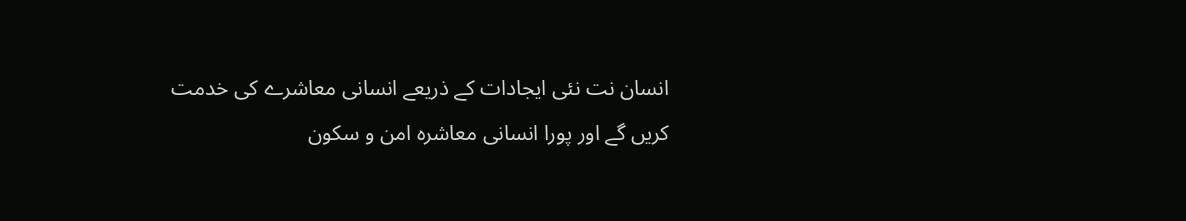انسان نت نئی ایجادات کے ذریعے انسانی معاشرے کی خدمت کریں گے اور پورا انسانی معاشرہ امن و سکون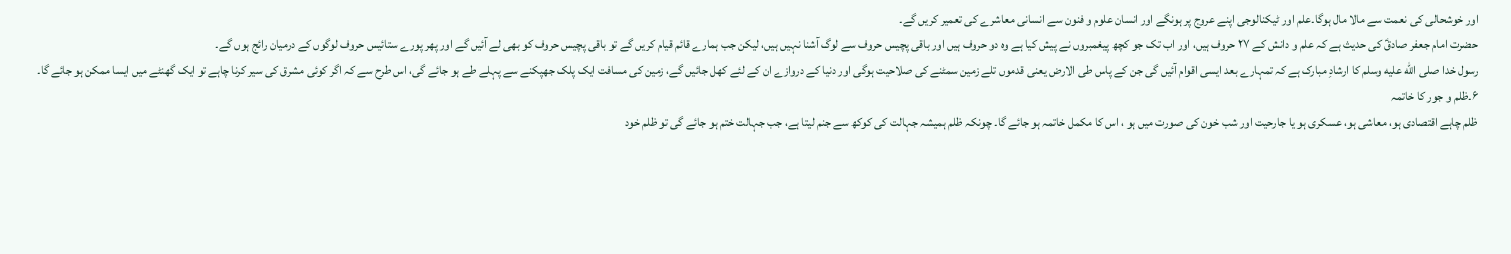اور خوشحالی کی نعمت سے مالا مال ہوگا۔علم اور ٹیکنالوجی اپنے عروج پر ہونگے اور انسان علوم و فنون سے انسانی معاشرے کی تعمیر کریں گے۔
حضرت امام جعفر صادقؑ کی حدیث ہے کہ علم و دانش کے ۲۷ حروف ہیں، اور اب تک جو کچھ پیغمبروں نے پیش کیا ہے وہ دو حروف ہیں اور باقی پچیس حروف سے لوگ آشنا نہیں ہیں، لیکن جب ہمارے قائم قیام کریں گے تو باقی پچیس حروف کو بھی لے آئیں گے اور پھر پورے ستائیس حروف لوگوں کے درمیان رائج ہوں گے۔
رسول خدا صلى الله عليه وسلم کا ارشادِ مبارک ہے کہ تمہارے بعد ایسی اقوام آئیں گی جن کے پاس طی الارض یعنی قدموں تلے زمین سمٹنے کی صلاحیت ہوگی اور دنیا کے دروازے ان کے لئے کھل جائیں گے، زمین کی مسافت ایک پلک جھپکنے سے پہلے طے ہو جائے گی، اس طرح سے کہ اگر کوئی مشرق کی سیر کرنا چاہے تو ایک گھنٹے میں ایسا ممکن ہو جائے گا۔
۶۔ظلم و جور کا خاتمہ
ظلم چاہے اقتصادی ہو، معاشی ہو، عسکری ہو یا جارحیت اور شب خون کی صورت میں ہو ، اس کا مکمل خاتمہ ہو جائے گا۔ چونکہ ظلم ہمیشہ جہالت کی کوکھ سے جنم لیتا ہے، جب جہالت ختم ہو جائے گی تو ظلم خود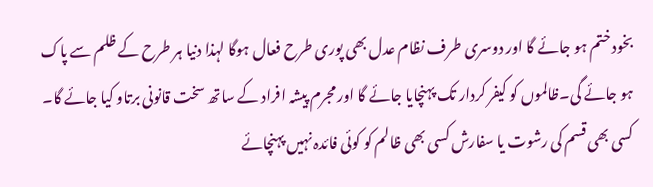بخود ختم ہو جائے گا اور دوسری طرف نظام عدل بھی پوری طرح فعال ہوگا لہذا دنیا ہر طرح کے ظلم سے پاک ہو جائے گی۔ظالموں کو کیفر کردار تک پہنچایا جائے گا اور مجرم پیشہ افراد کے ساتھ سخت قانونی برتاو کیا جائے گا۔ کسی بھی قسم کی رشوت یا سفارش کسی بھی ظالم کو کوئی فائدہ نہیں پہنچائے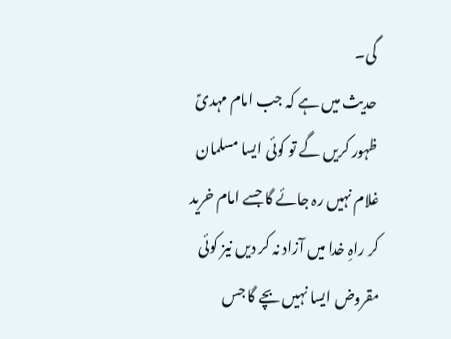گی۔
حدیث میں ہے کہ جب امام مہدیؑ ظہور کریں گے تو کوئی ایسا مسلمان غلام نہیں رہ جائے گا جسے امام خرید کر راہِ خدا میں آزاد نہ کر دیں نیز کوئی مقروض ایسا نہیں بچے گا جس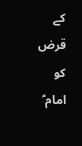کے قرض کو امام ؑ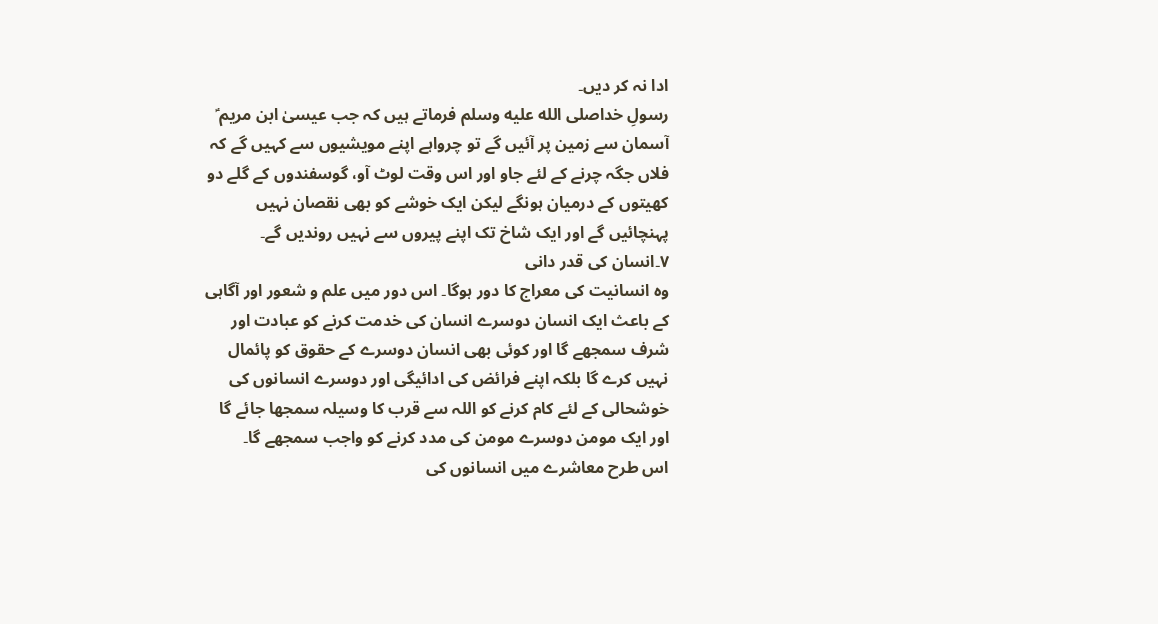ادا نہ کر دیں۔
رسولِ خداصلى الله عليه وسلم فرماتے ہیں کہ جب عیسیٰ ابن مریم ؑ آسمان سے زمین پر آئیں گے تو چرواہے اپنے مویشیوں سے کہیں گے کہ فلاں جگہ چرنے کے لئے جاو اور اس وقت لوٹ آو، گوسفندوں کے گلے دو کھیتوں کے درمیان ہونگے لیکن ایک خوشے کو بھی نقصان نہیں پہنچائیں گے اور ایک شاخ تک اپنے پیروں سے نہیں روندیں گے۔
۷۔انسان کی قدر دانی
وہ انسانیت کی معراج کا دور ہوگا۔ اس دور میں علم و شعور اور آگاہی کے باعث ایک انسان دوسرے انسان کی خدمت کرنے کو عبادت اور شرف سمجھے گا اور کوئی بھی انسان دوسرے کے حقوق کو پائمال نہیں کرے گا بلکہ اپنے فرائض کی ادائیگی اور دوسرے انسانوں کی خوشحالی کے لئے کام کرنے کو اللہ سے قرب کا وسیلہ سمجھا جائے گا اور ایک مومن دوسرے مومن کی مدد کرنے کو واجب سمجھے گا۔
اس طرح معاشرے میں انسانوں کی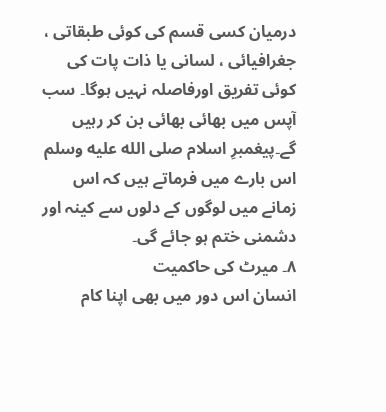درمیان کسی قسم کی کوئی طبقاتی ، جغرافیائی ، لسانی یا ذات پات کی کوئی تفریق اورفاصلہ نہیں ہوگا۔ سب آپس میں بھائی بھائی بن کر رہیں گے۔پیغمبرِ اسلام صلى الله عليه وسلم اس بارے میں فرماتے ہیں کہ اس زمانے میں لوگوں کے دلوں سے کینہ اور دشمنی ختم ہو جائے گی۔
۸۔ میرٹ کی حاکمیت
انسان اس دور میں بھی اپنا کام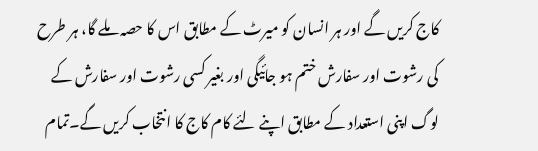کاج کریں گے اور ہر انسان کو میرٹ کے مطابق اس کا حصہ ملے گا، ہر طرح کی رشوت اور سفارش ختم ہو جائیگی اور بغیر کسی رشوت اور سفارش کے لوگ اپنی استعداد کے مطابق اپنے لئے کام کاج کا انتخاب کریں گے۔تمام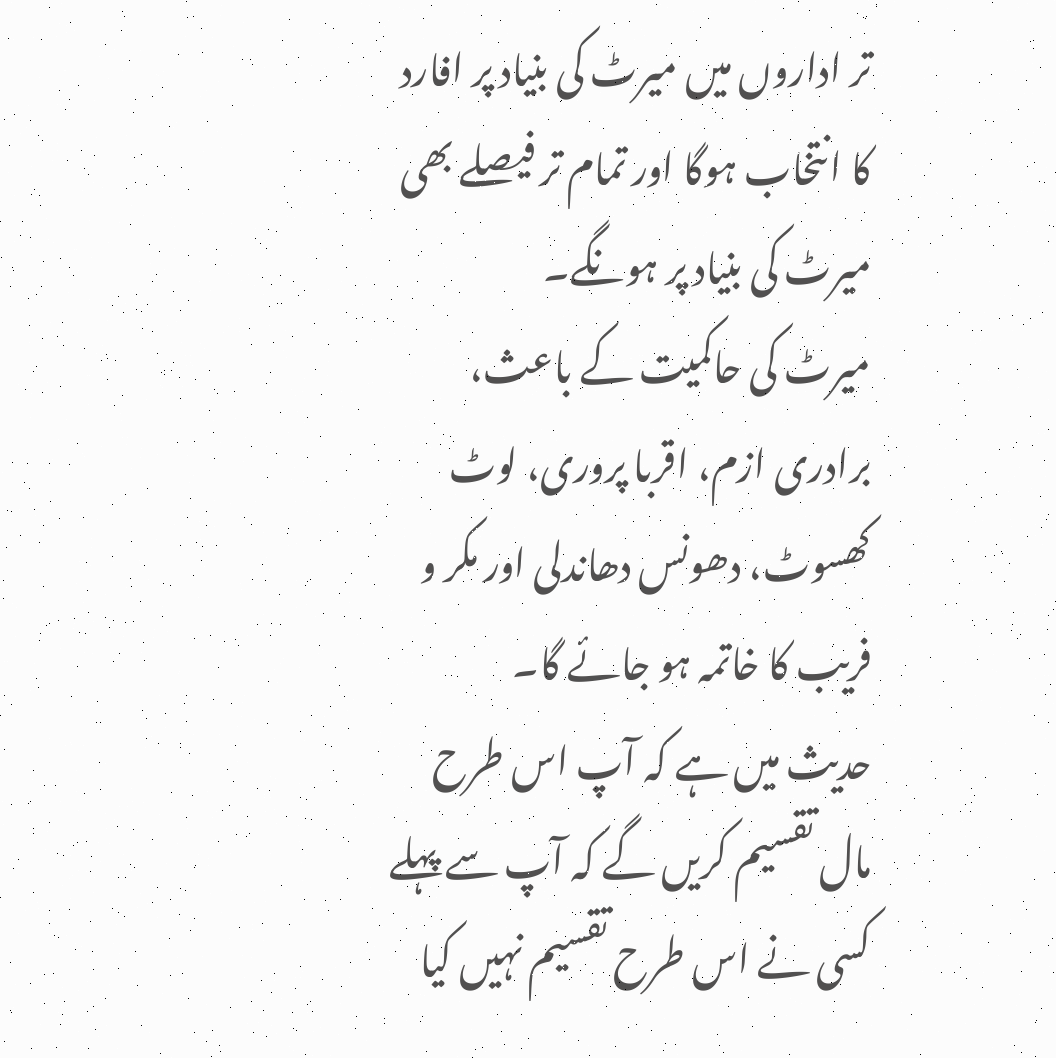تر اداروں میں میرٹ کی بنیاد پر افارد کا انتخاب ہوگا اور تمام تر فیصلے بھی میرٹ کی بنیاد پر ہونگے۔
میرٹ کی حاکمیت کے باعث، برادری ازم، اقربا پروری، لوٹ کھسوٹ، دھونس دھاندلی اور مکر و فریب کا خاتمہ ہو جائے گا۔
حدیث میں ہے کہ آپ اس طرح مال تقسیم کریں گے کہ آپ سے پہلے کسی نے اس طرح تقسیم نہیں کیا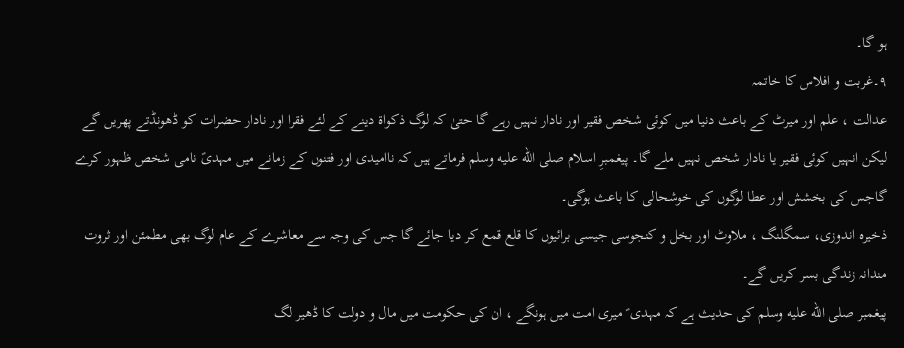ہو گا۔
۹۔غربت و افلاس کا خاتمہ
عدالت ، علم اور میرٹ کے باعث دنیا میں کوئی شخص فقیر اور نادار نہیں رہے گا حتیٰ کہ لوگ ذکواۃ دینے کے لئے فقرا اور نادار حضرات کو ڈھونڈتے پھریں گے لیکن انہیں کوئی فقیر یا نادار شخص نہیں ملے گا۔ پیغمبرِ اسلام صلى الله عليه وسلم فرماتے ہیں کہ ناامیدی اور فتنوں کے زمانے میں مہدیؑ نامی شخص ظہور کرے گاجس کی بخشش اور عطا لوگوں کی خوشحالی کا باعث ہوگی۔
ذخیرہ اندوزی، سمگلنگ ، ملاوٹ اور بخل و کنجوسی جیسی برائیوں کا قلع قمع کر دیا جائے گا جس کی وجہ سے معاشرے کے عام لوگ بھی مطمئن اور ثروت مندانہ زندگی بسر کریں گے۔
پیغمبر صلى الله عليه وسلم کی حدیث ہے کہ مہدی ؑ میری امت میں ہونگے ، ان کی حکومت میں مال و دولت کا ڈھیر لگ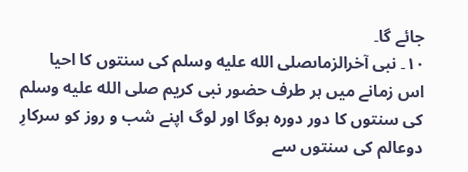جائے گا۔
۱۰۔ نبی آخرالزماںصلى الله عليه وسلم کی سنتوں کا احیا
اس زمانے میں ہر طرف حضور نبی کریم صلى الله عليه وسلم کی سنتوں کا دور دورہ ہوگا اور لوگ اپنے شب و روز کو سرکارِ دوعالم کی سنتوں سے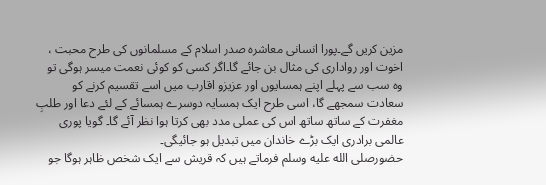مزین کریں گے۔پورا انسانی معاشرہ صدر اسلام کے مسلمانوں کی طرح محبت ، اخوت اور رواداری کی مثال بن جائے گا۔اگر کسی کو کوئی نعمت میسر ہوگی تو وہ سب سے پہلے اپنے ہمسایوں اور عزیزو اقارب میں اسے تقسیم کرنے کو سعادت سمجھے گا، اسی طرح ایک ہمسایہ دوسرے ہمسائے کے لئے دعا اور طلبِ مغفرت کے ساتھ ساتھ اس کی عملی مدد بھی کرتا ہوا نظر آئے گا۔ گویا پوری عالمی برادری ایک بڑے خاندان میں تبدیل ہو جائیگی۔
حضورصلى الله عليه وسلم فرماتے ہیں کہ قریش سے ایک شخص ظاہر ہوگا جو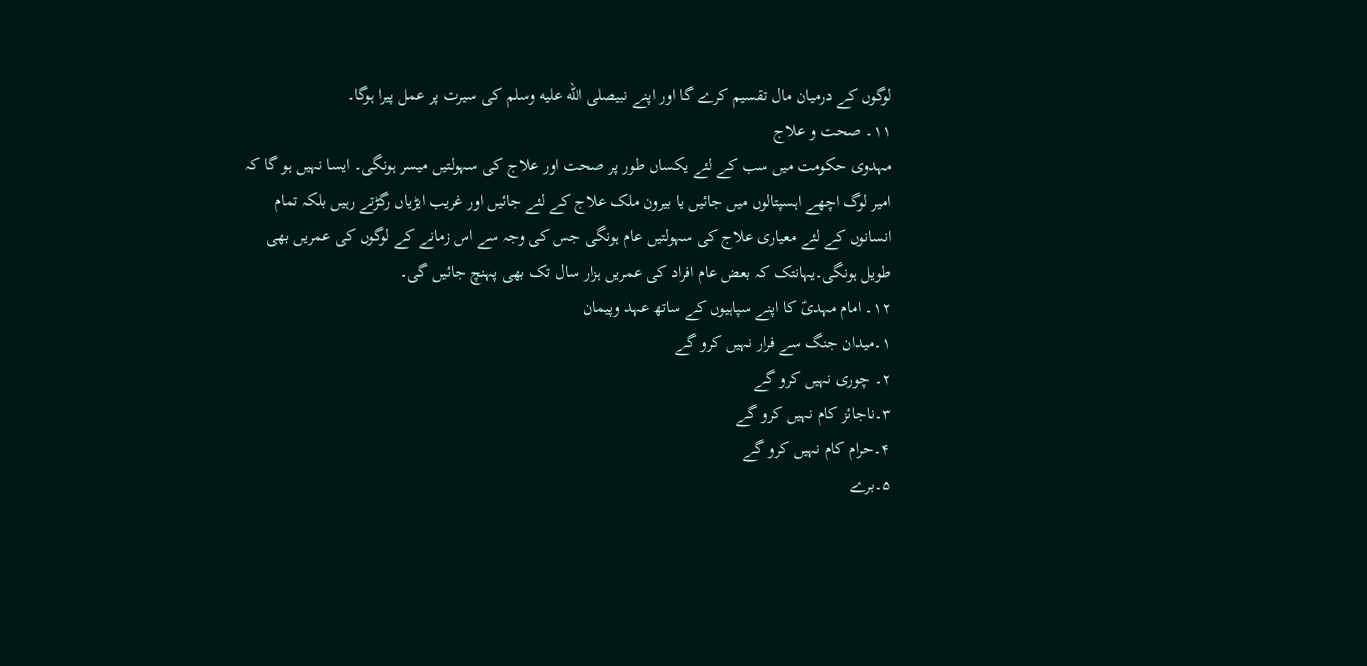لوگوں کے درمیان مال تقسیم کرے گا اور اپنے نبیصلى الله عليه وسلم کی سیرت پر عمل پیرا ہوگا۔
۱۱۔ صحت و علاج
مہدوی حکومت میں سب کے لئے یکساں طور پر صحت اور علاج کی سہولتیں میسر ہونگی۔ ایسا نہیں ہو گا کہ امیر لوگ اچھے اہسپتالوں میں جائیں یا بیرون ملک علاج کے لئے جائیں اور غریب ایڑیاں رگڑتے رہیں بلکہ تمام انسانوں کے لئے معیاری علاج کی سہولتیں عام ہونگی جس کی وجہ سے اس زمانے کے لوگوں کی عمریں بھی طویل ہونگی۔یہانتک کہ بعض عام افراد کی عمریں ہزار سال تک بھی پہنچ جائیں گی۔
۱۲۔ امام مہدیؑ کا اپنے سپاہیوں کے ساتھ عہد وپیمان
۱۔میدان جنگ سے فرار نہیں کرو گے
۲۔ چوری نہیں کرو گے
۳۔ناجائز کام نہیں کرو گے
۴۔حرام کام نہیں کرو گے
۵۔برے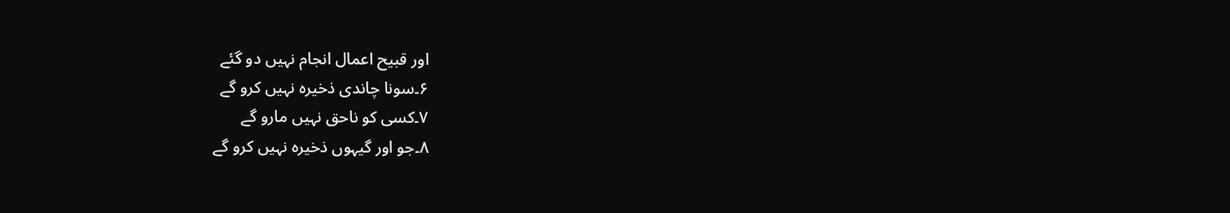اور قبیح اعمال انجام نہیں دو گئے
۶۔سونا چاندی ذخیرہ نہیں کرو گے
۷۔کسی کو ناحق نہیں مارو گے
۸۔جو اور گیہوں ذخیرہ نہیں کرو گے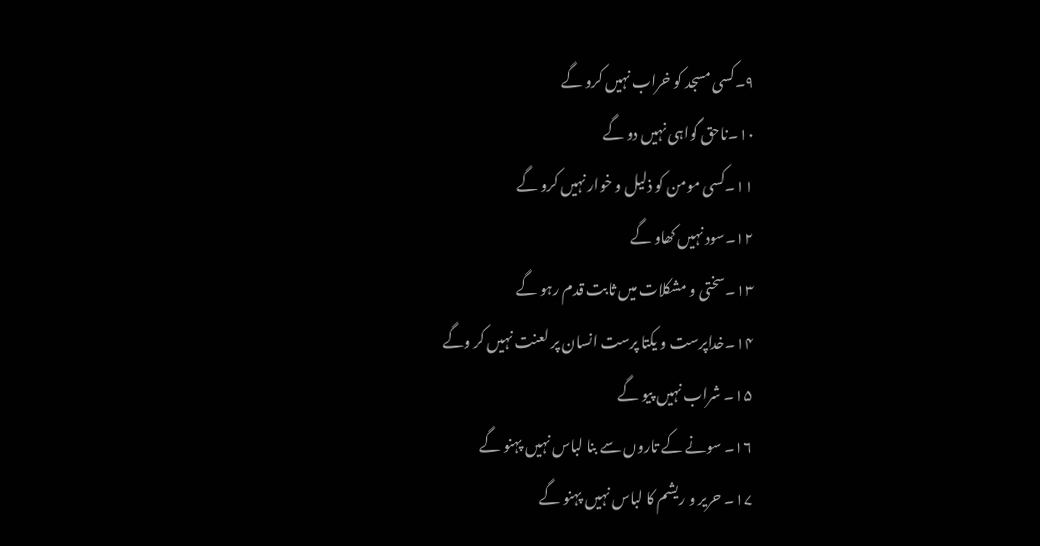۹۔کسی مسجد کو خراب نہیں کرو گے
۱۰۔ناحق گواہی نہیں دو گے
۱۱۔کسی مومن کو ذلیل و خوار نہیں کرو گے
۱۲۔سود نہیں کھاو گے
۱۳۔سختی و مشکلات میں ثابت قدم رہو گے
۱۴۔خداپرست و یکتا پرست انسان پر لعنت نہیں کر وگے
۱۵۔ شراب نہیں پیو گے
۱۶۔ سونے کے تاروں سے بنا لباس نہیں پہنو گے
۱۷۔ حریر و ریشم کا لباس نہیں پہنو گے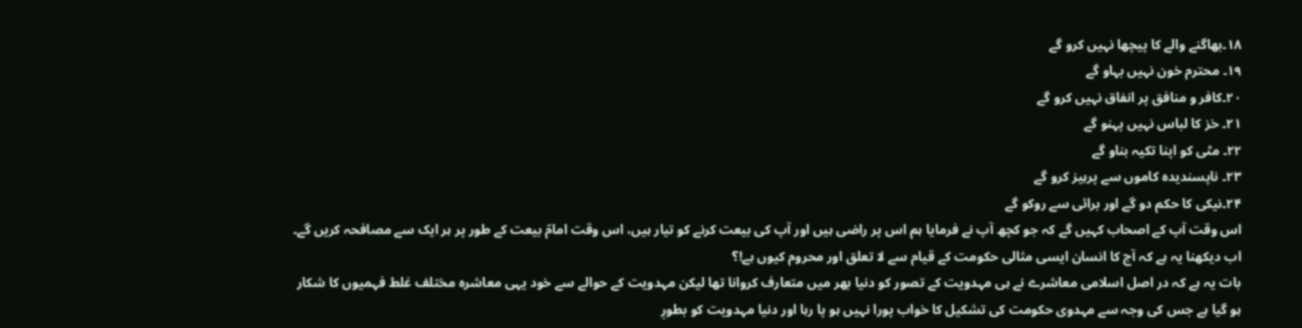۱۸۔بھاگنے والے کا پیچھا نہیں کرو گے
۱۹۔ محترم خون نہیں بہاو گے
۲۰۔کافر و منافق پر انفاق نہیں کرو گے
۲۱۔ خز کا لباس نہیں پہنو گے
۲۲۔ مٹی کو اپنا تکیہ بناو گے
۲۳۔ ناپسندیدہ کاموں سے پرہیز کرو گے
۲۴۔نیکی کا حکم دو گے اور برائی سے روکو گے
اس وقت آپ کے اصحاب کہیں گے کہ جو کچھ آپ نے فرمایا ہم اس پر راضی ہیں اور آپ کی بیعت کرنے کو تیار ہیں، اس وقت امامؑ بیعت کے طور پر ہر ایک سے مصافحہ کریں گے۔
اب دیکھنا یہ ہے کہ آج کا انسان ایسی مثالی حکومت کے قیام سے لا تعلق اور محروم کیوں ہے!؟
بات یہ ہے کہ در اصل اسلامی معاشرے نے ہی مہدویت کے تصور کو دنیا بھر میں متعارف کروانا تھا لیکن مہدویت کے حوالے سے خود یہی معاشرہ مختلف غلط فہمیوں کا شکار ہو گیا ہے جس کی وجہ سے مہدوی حکومت کی تشکیل کا خواب پورا نہیں ہو پا رہا اور دنیا مہدویت کو بطورِ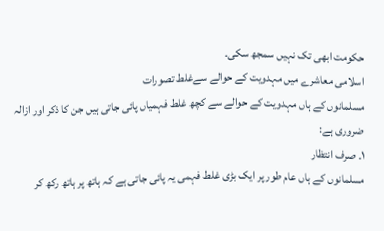حکومت ابھی تک نہیں سمجھ سکی۔
اسلامی معاشرے میں مہدویت کے حوالے سےغلط تصورات
مسلمانوں کے ہاں مہدویت کے حوالے سے کچھ غلط فہمیاں پائی جاتی ہیں جن کا ذکر اور ازالہ ضروری ہے:
۱۔ صرف انتظار
مسلمانوں کے ہاں عام طور پر ایک بڑی غلط فہمی یہ پائی جاتی ہے کہ ہاتھ پر ہاتھ رکھ کر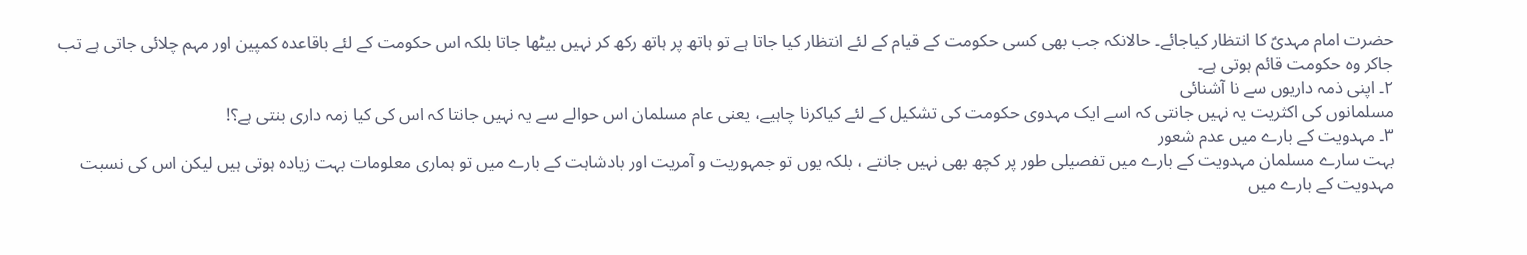حضرت امام مہدیؑ کا انتظار کیاجائے۔ حالانکہ جب بھی کسی حکومت کے قیام کے لئے انتظار کیا جاتا ہے تو ہاتھ پر ہاتھ رکھ کر نہیں بیٹھا جاتا بلکہ اس حکومت کے لئے باقاعدہ کمپین اور مہم چلائی جاتی ہے تب جاکر وہ حکومت قائم ہوتی ہے۔
۲۔ اپنی ذمہ داریوں سے نا آشنائی
مسلمانوں کی اکثریت یہ نہیں جانتی کہ اسے ایک مہدوی حکومت کی تشکیل کے لئے کیاکرنا چاہیے، یعنی عام مسلمان اس حوالے سے یہ نہیں جانتا کہ اس کی کیا زمہ داری بنتی ہے؟!
۳۔ مہدویت کے بارے میں عدم شعور
بہت سارے مسلمان مہدویت کے بارے میں تفصیلی طور پر کچھ بھی نہیں جانتے ، بلکہ یوں تو جمہوریت و آمریت اور بادشاہت کے بارے میں تو ہماری معلومات بہت زیادہ ہوتی ہیں لیکن اس کی نسبت مہدویت کے بارے میں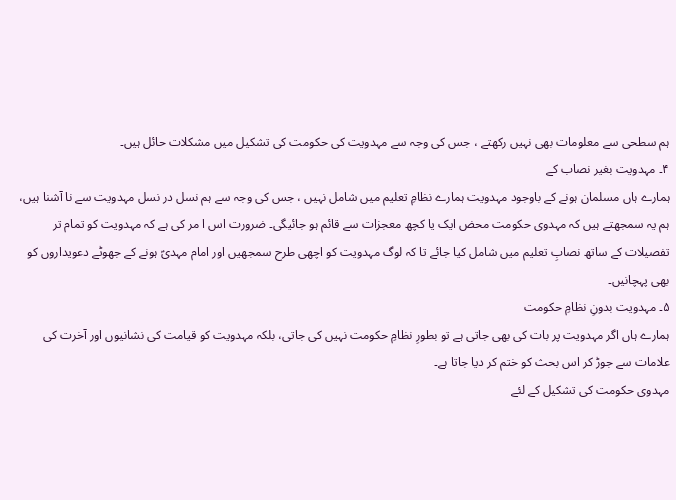ہم سطحی سے معلومات بھی نہیں رکھتے ، جس کی وجہ سے مہدویت کی حکومت کی تشکیل میں مشکلات حائل ہیں۔
۴۔ مہدویت بغیر نصاب کے
ہمارے ہاں مسلمان ہونے کے باوجود مہدویت ہمارے نظامِ تعلیم میں شامل نہیں ، جس کی وجہ سے ہم نسل در نسل مہدویت سے نا آشنا ہیں، ہم یہ سمجھتے ہیں کہ مہدوی حکومت محض ایک یا کچھ معجزات سے قائم ہو جائیگی۔ ضرورت اس ا مر کی ہے کہ مہدویت کو تمام تر تفصیلات کے ساتھ نصابِ تعلیم میں شامل کیا جائے تا کہ لوگ مہدویت کو اچھی طرح سمجھیں اور امام مہدیؑ ہونے کے جھوٹے دعویداروں کو بھی پہچانیں۔
۵۔ مہدویت بدونِ نظامِ حکومت
ہمارے ہاں اگر مہدویت پر بات کی بھی جاتی ہے تو بطورِ نظامِ حکومت نہیں کی جاتی، بلکہ مہدویت کو قیامت کی نشانیوں اور آخرت کی علامات سے جوڑ کر اس بحث کو ختم کر دیا جاتا ہے۔
مہدوی حکومت کی تشکیل کے لئے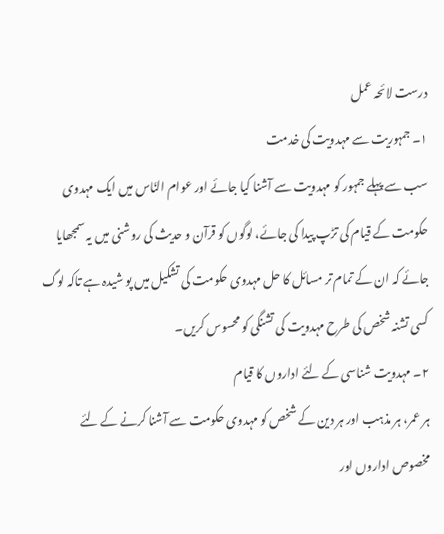درست لائحہ عمل
۱۔ جمہوریت سے مہدویت کی خدمت
سب سے پہلے جمہور کو مہدویت سے آشنا کیا جائے اور عوام النّاس میں ایک مہدوی حکومت کے قیام کی تڑپ پیدا کی جائے، لوگوں کو قرآن و حدیث کی روشنی میں یہ سمجھایا جائے کہ ان کے تمام تر مسائل کا حل مہدوی حکومت کی تشکیل میں پو شیدہ ہے تاکہ لوگ کسی تشنہ شخص کی طرح مہدویت کی تشنگی کو محسوس کریں۔
۲۔ مہدویت شناسی کے لئے اداروں کا قیام
ہر عمر، ہر مذہب اور ہر دین کے شخص کو مہدوی حکومت سے آشنا کرنے کے لئے مخصوص اداروں اور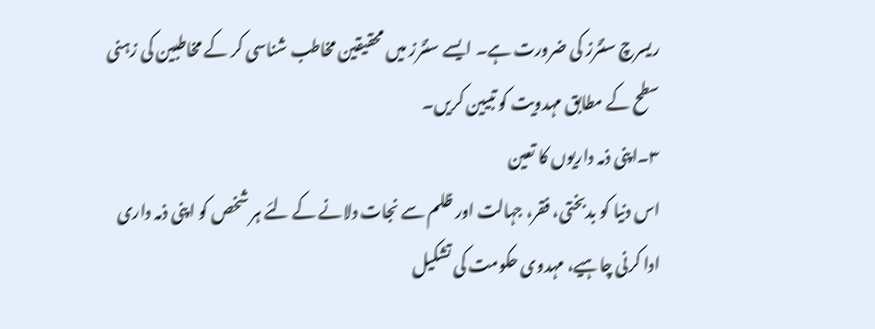ریسرچ سنٹرز کی ضرورت ہے۔ ایسے سنٹرز میں محقیقین مخاطب شناسی کر کے مخاطبین کی زہنی سطح کے مطابق مہدویت کو تبیین کریں۔
۳۔اپنی ذمہ داریوں کا تعین
اس دنیا کو بدبختی، فقر، جہالت اور ظلم سے نجات دلانے کے لئے ہر شخص کو اپنی ذمہ داری ادا کرنی چاہیے، مہدوی حکومت کی تشکیل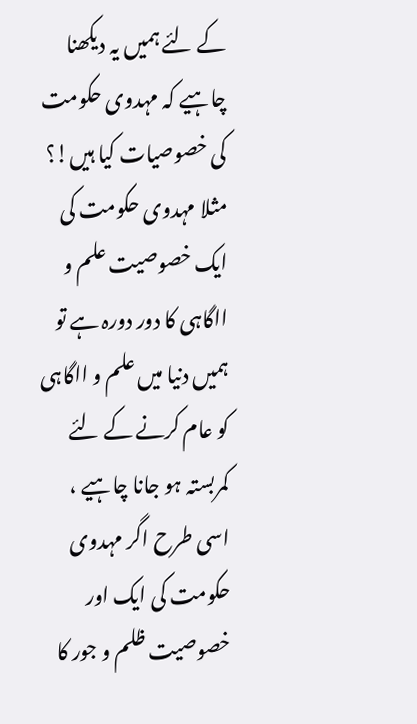کے لئے ہمیں یہ دیکھنا چاہیے کہ مہدوی حکومت کی خصوصیات کیا ہیں!؟ مثلا مہدوی حکومت کی ایک خصوصیت علم و ااگاہی کا دور دورہ ہے تو ہمیں دنیا میں علم و ااگاہی کو عام کرنے کے لئے کمربستہ ہو جانا چاہیے ، اسی طرح اگر مہدوی حکومت کی ایک اور خصوصیت ظلم و جور کا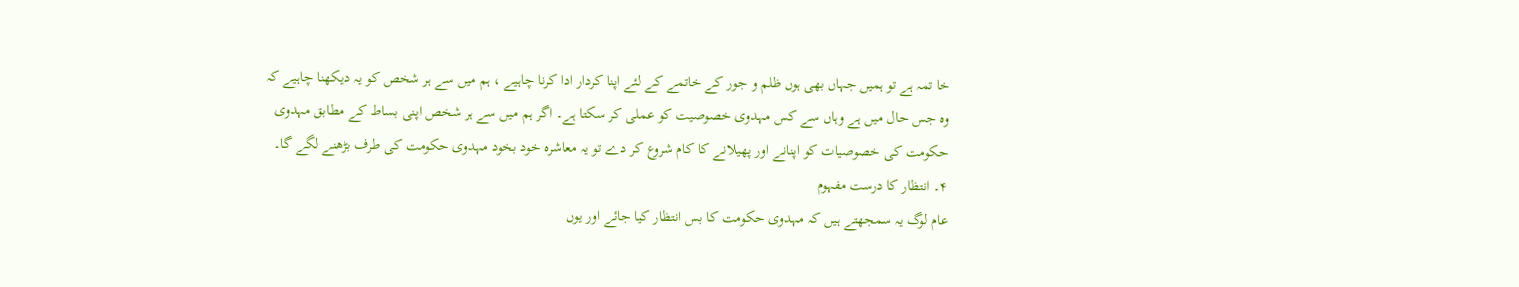خا تمہ ہے تو ہمیں جہاں بھی ہوں ظلم و جور کے خاتمے کے لئے اپنا کردار ادا کرنا چاہیے ، ہم میں سے ہر شخص کو یہ دیکھنا چاہیے کہ وہ جس حال میں ہے وہاں سے کس مہدوی خصوصیت کو عملی کر سکتا ہے۔ اگر ہم میں سے ہر شخص اپنی بساط کے مطابق مہدوی حکومت کی خصوصیات کو اپنانے اور پھیلانے کا کام شروع کر دے تو یہ معاشرہ خود بخود مہدوی حکومت کی طرف بڑھنے لگے گا۔
۴۔ انتظار کا درست مفہوم
عام لوگ یہ سمجھتے ہیں کہ مہدوی حکومت کا بس انتظار کیا جائے اور یوں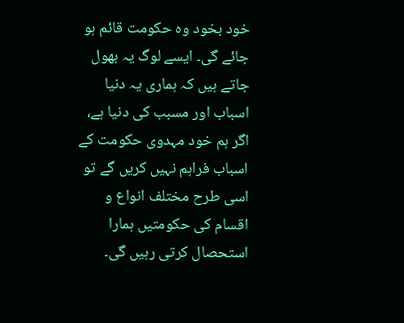خود بخود وہ حکومت قائم ہو جائے گی۔ ایسے لوگ یہ بھول جاتے ہیں کہ ہماری یہ دنیا اسباب اور مسبب کی دنیا ہے، اگر ہم خود مہدوی حکومت کے اسباب فراہم نہیں کریں گے تو اسی طرح مختلف انواع و اقسام کی حکومتیں ہمارا استحصال کرتی رہیں گی۔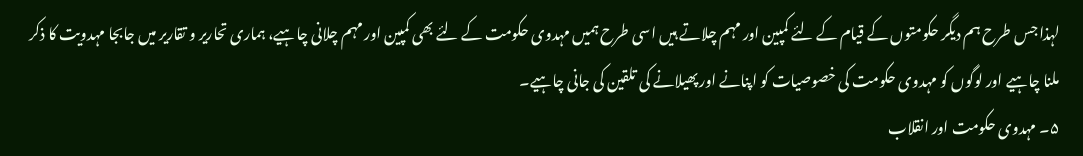لہذا جس طرح ہم دیگر حکومتوں کے قیام کے لئے کمپین اور مہم چلاتے ہیں اسی طرح ہمیں مہدوی حکومت کے لئے بھی کمپین اور مہم چلانی چاہیے، ہماری تحاریر و تقاریر میں جابجا مہدویت کا ذکر ملنا چاہیے اور لوگوں کو مہدوی حکومت کی خصوصیات کو اپنانے اور پھیلانے کی تلقین کی جانی چاہیے۔
۵۔ مہدوی حکومت اور انقلاب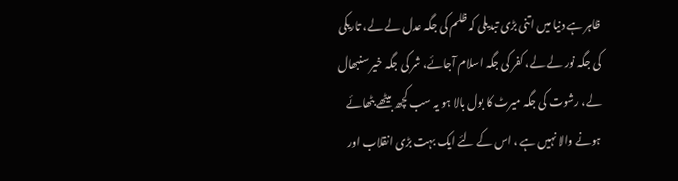ظاہر ہے دنیا میں اتنی بڑی تبدیلی کہ ظلم کی جگہ عدل لے لے، تاریکی کی جگہ نور لے لے، کفر کی جگہ اسلام آجائے، شر کی جگہ خیر سنبھال لے، رشوت کی جگہ میرٹ کا بول بالا ہو یہ سب کچھ بیٹھے بٹھائے ہونے والا نہیں ہے ، اس کے لئے ایک بہت بڑی انقلاب اور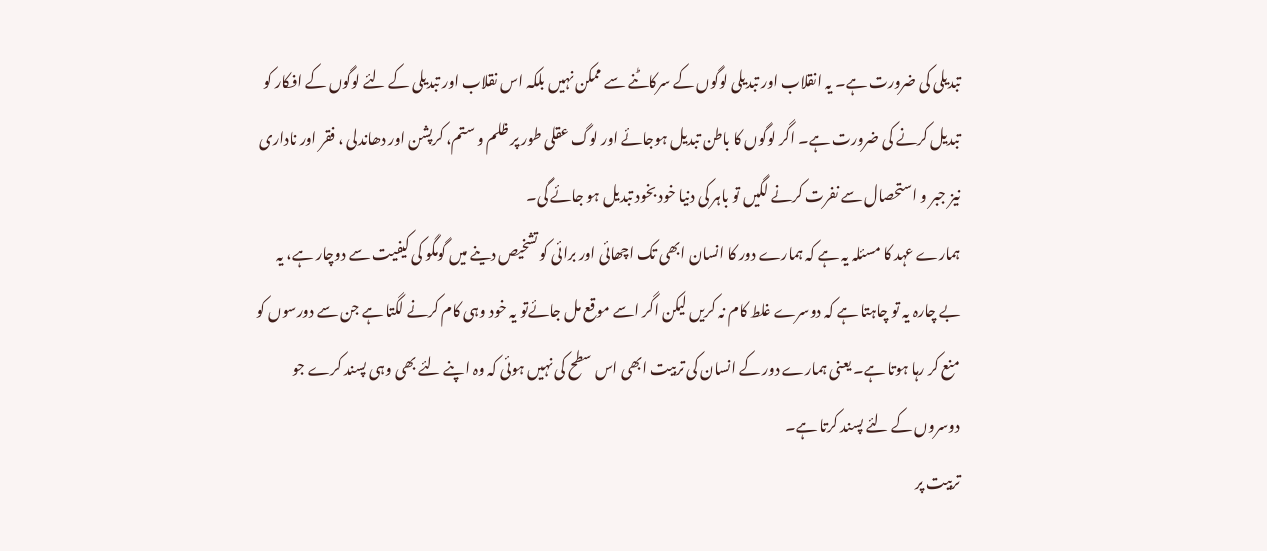تبدیلی کی ضرورت ہے۔ یہ انقلاب اور تبدیلی لوگوں کے سرکاٹنے سے ممکن نہیں بلکہ اس نقلاب اور تبدیلی کے لئے لوگوں کے افکار کو تبدیل کرنے کی ضرورت ہے۔ اگر لوگوں کا باطن تبدیل ہوجائے اور لوگ عقلی طور پر ظلم و ستم، کرپشن اور دھاندلی ، فقر اور ناداری نیز جبر و استحصال سے نفرت کرنے لگیں تو باہر کی دنیا خود بخود تبدیل ہو جائے گی۔
ہمارے عہد کا مسئلہ یہ ہے کہ ہمارے دور کا انسان ابھی تک اچھائی اور برائی کو تشخیص دینے میں گومگو کی کیفیت سے دوچار ہے، یہ بے چارہ یہ تو چاہتا ہے کہ دوسرے غلط کام نہ کریں لیکن اگر اسے موقع مل جائےتو یہ خود وہی کام کرنے لگتا ہے جن سے دورسوں کو منع کر رہا ہوتا ہے۔ یعنی ہمارے دور کے انسان کی تربیت ابھی اس سطح کی نہیں ہوئی کہ وہ اپنے لئے بھی وہی پسند کرے جو دوسروں کے لئے پسند کرتا ہے۔
تربیت پر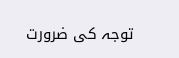توجہ کی ضرورت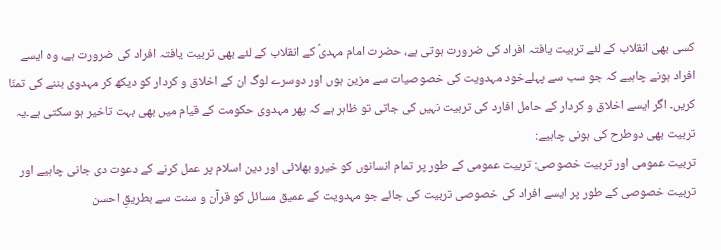کسی بھی انقلاب کے لئے تربیت یافتہ افراد کی ضرورت ہوتی ہے، حضرت امام مہدیؑ کے انقلاب کے لئے بھی تربیت یافتہ افراد کی ضرورت ہے، وہ ایسے افراد ہونے چاہیے کہ جو سب سے پہلےخود مہدویت کی خصوصیات سے مزین ہوں اور دوسرے لوگ ان کے اخلاق و کردار کو دیکھ کر مہدوی بننے کی تمنّا کریں۔ اگر ایسے اخلاق و کردار کے حامل افارد کی تربیت نہیں کی جاتی تو ظاہر ہے کہ پھر مہدوی حکومت کے قیام میں بھی بہت تاخیر ہو سکتی ہے۔یہ تربیت بھی دوطرح کی ہونی چاہیے:
تربیت عمومی اور تربیت خصوصی: تربیت عمومی کے طور پر تمام انسانوں کو خیرو بھلائی اور دین اسلام پر عمل کرنے کے دعوت دی جانی چاہیے اور تربیت خصوصی کے طور پر ایسے افراد کی خصوصی تربیت کی جائے جو مہدویت کے عمیق مسائل کو قرآن و سنت سے بطریقِ احسن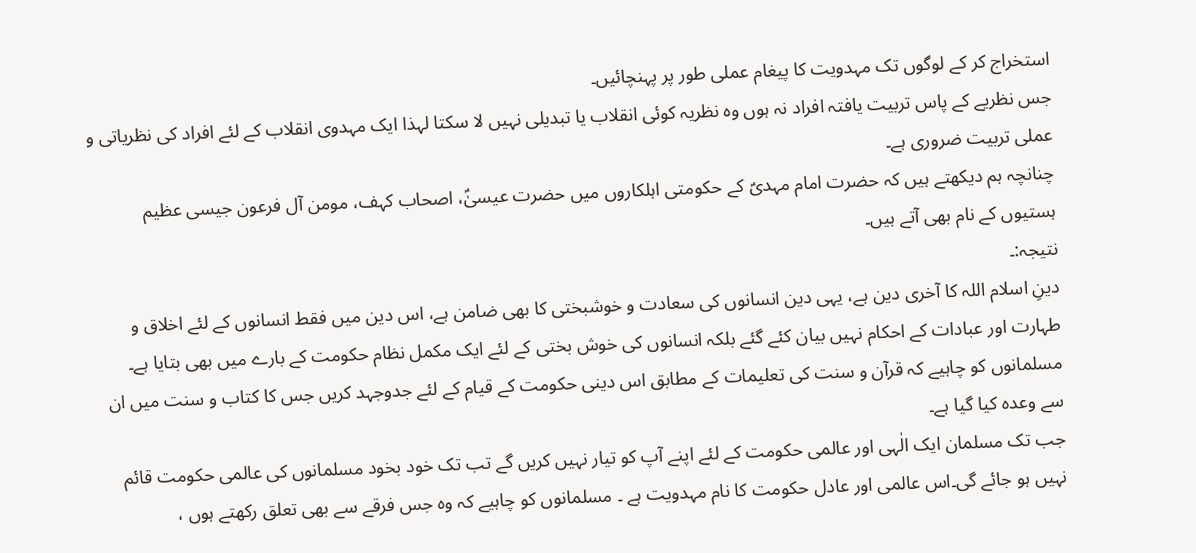استخراج کر کے لوگوں تک مہدویت کا پیغام عملی طور پر پہنچائیں۔
جس نظریے کے پاس تربیت یافتہ افراد نہ ہوں وہ نظریہ کوئی انقلاب یا تبدیلی نہیں لا سکتا لہذا ایک مہدوی انقلاب کے لئے افراد کی نظریاتی و عملی تربیت ضروری ہے۔
چنانچہ ہم دیکھتے ہیں کہ حضرت امام مہدیؑ کے حکومتی اہلکاروں میں حضرت عیسیٰؑ، اصحاب کہف، مومن آل فرعون جیسی عظیم ہستیوں کے نام بھی آتے ہیں۔
نتیجہ:۔
دینِ اسلام اللہ کا آخری دین ہے، یہی دین انسانوں کی سعادت و خوشبختی کا بھی ضامن ہے، اس دین میں فقط انسانوں کے لئے اخلاق و طہارت اور عبادات کے احکام نہیں بیان کئے گئے بلکہ انسانوں کی خوش بختی کے لئے ایک مکمل نظام حکومت کے بارے میں بھی بتایا ہے۔ مسلمانوں کو چاہیے کہ قرآن و سنت کی تعلیمات کے مطابق اس دینی حکومت کے قیام کے لئے جدوجہد کریں جس کا کتاب و سنت میں ان سے وعدہ کیا گیا ہے۔
جب تک مسلمان ایک الٰہی اور عالمی حکومت کے لئے اپنے آپ کو تیار نہیں کریں گے تب تک خود بخود مسلمانوں کی عالمی حکومت قائم نہیں ہو جائے گی۔اس عالمی اور عادل حکومت کا نام مہدویت ہے ۔ مسلمانوں کو چاہیے کہ وہ جس فرقے سے بھی تعلق رکھتے ہوں ،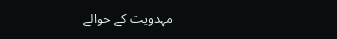مہدویت کے حوالے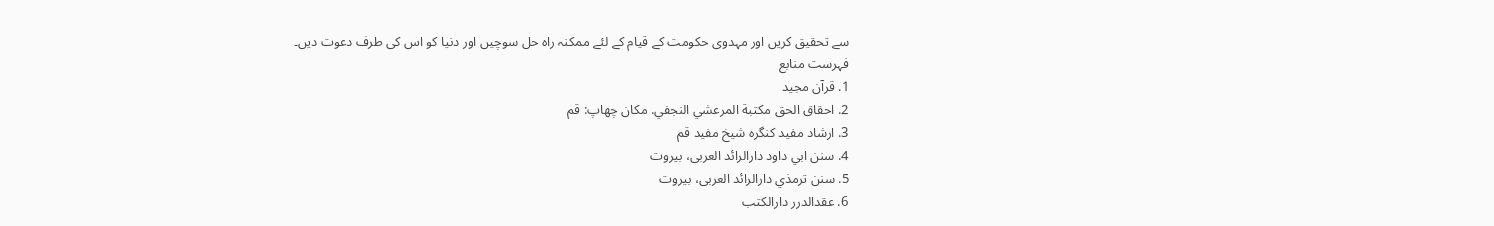سے تحقیق کریں اور مہدوی حکومت کے قیام کے لئے ممکنہ راہ حل سوچیں اور دنیا کو اس کی طرف دعوت دیں۔
فہرست منابع
1. قرآن مجید
2. احقاق الحق مكتبة المرعشي النجفي. مكان چھاپ: قم
3. ارشاد مفید كنگره شيخ مفيد قم
4. سنن ابي داود دارالرائد العربی، بیروت
5. سنن ترمذي دارالرائد العربی، بیروت
6. عقدالدرر دارالکتب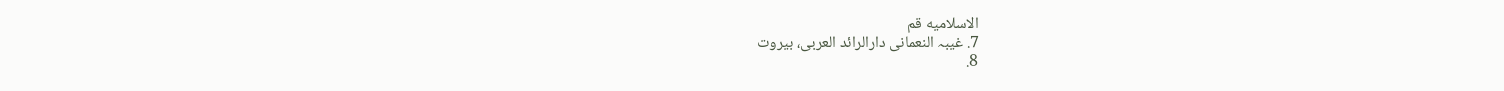الاسلامیه قم
7. غیبہ النعمانی دارالرائد العربی، بیروت
8.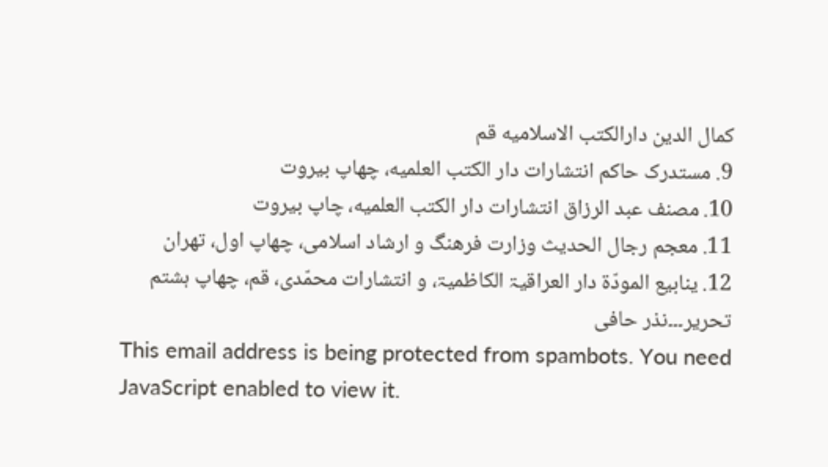کمال الدین دارالکتب الاسلامیه قم
9. مستدرک حاکم انتشارات دار الکتب العلمیه، چھاپ بیروت
10. مصنف عبد الرزاق انتشارات دار الکتب العلمیه، چاپ بیروت
11. معجم رجال الحدیث وزارت فرهنگ و ارشاد اسلامی، چھاپ اول، تهران
12. ینابیع المودّۃ دار العراقیۃ الکاظمیۃ، و انتشارات محمّدی، قم، چھاپ ہشتم
تحریر۔۔۔نذر حافی
This email address is being protected from spambots. You need JavaScript enabled to view it.